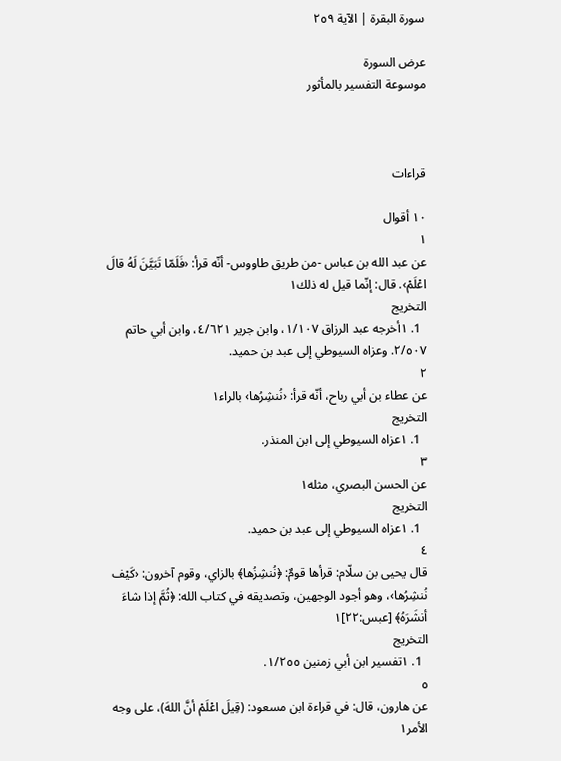سورة البقرة | الآية ٢٥٩

عرض السورة
موسوعة التفسير بالمأثور



قراءات

١٠ أقوال
١
عن عبد الله بن عباس -من طريق طاووس- أنّه قرأ: ‹فَلَمّا تَبَيَّنَ لَهُ قالَ اعْلَمْ›. قال: إنّما قيل له ذلك١
التخريج
  1. ١أخرجه عبد الرزاق ١/١٠٧، وابن جرير ٤/٦٢١، وابن أبي حاتم ٢/٥٠٧. وعزاه السيوطي إلى عبد بن حميد.
٢
عن عطاء بن أبي رباح، أنّه قرأ: ‹نُنشِرُها› بالراء١
التخريج
  1. ١عزاه السيوطي إلى ابن المنذر.
٣
عن الحسن البصري، مثله١
التخريج
  1. ١عزاه السيوطي إلى عبد بن حميد.
٤
قال يحيى بن سلّام: قرأها قومٌ: ﴿نُنشِزُها﴾ بالزاي، وقوم آخرون: ‹كَيْف نُنشِرُها›، وهو أجود الوجهين، وتصديقه في كتاب الله: ﴿ثُمَّ إذا شاءَ أنشَرَهُ﴾ [عبس:٢٢]١
التخريج
  1. ١تفسير ابن أبي زمنين ١/٢٥٥.
٥
عن هارون، قال: في قراءة ابن مسعود: (قِيلَ اعْلَمْ أنَّ اللهَ)، على وجه الأمر١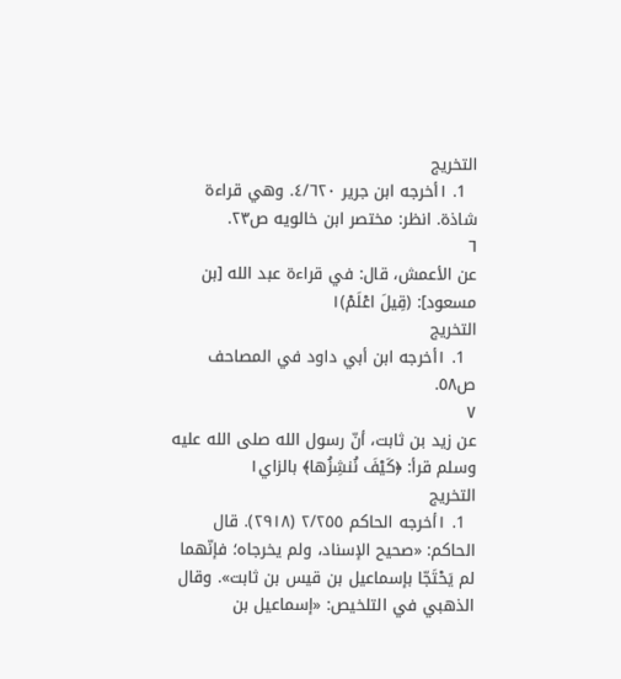التخريج
  1. ١أخرجه ابن جرير ٤/٦٢٠. وهي قراءة شاذة. انظر: مختصر ابن خالويه ص٢٣.
٦
عن الأعمش، قال: في قراءة عبد الله [بن مسعود]: (قِيلَ اعْلَمْ)١
التخريج
  1. ١أخرجه ابن أبي داود في المصاحف ص٥٨.
٧
عن زيد بن ثابت، أنّ رسول الله صلى الله عليه وسلم قرأ: ﴿كَيْفَ نُنشِزُها﴾ بالزاي١
التخريج
  1. ١أخرجه الحاكم ٢/٢٥٥ (٢٩١٨). قال الحاكم: «صحيح الإسناد، ولم يخرجاه؛ فإنّهما لم يَحْتَجّا بإسماعيل بن قيس بن ثابت». وقال الذهبي في التلخيص: «إسماعيل بن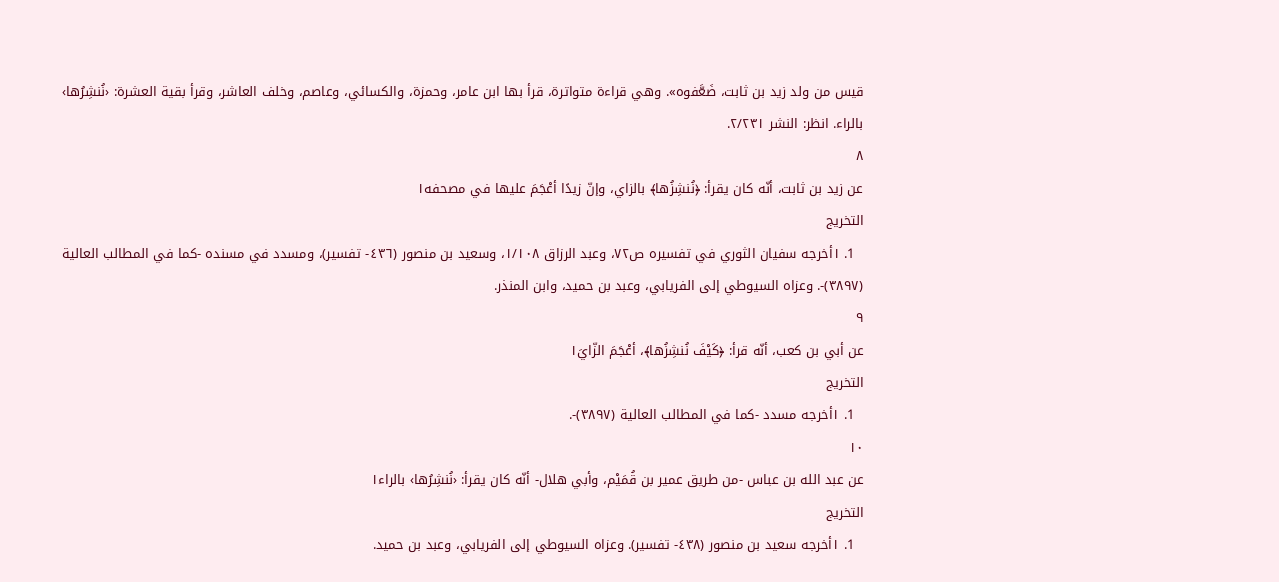قيس من ولد زيد بن ثابت، ضَعَّفوه». وهي قراءة متواترة، قرأ بها ابن عامر، وحمزة، والكسائي، وعاصم، وخلف العاشر، وقرأ بقية العشرة: ‹نُنشِرُها› بالراء. انظر: النشر ٢/٢٣١.
٨
عن زيد بن ثابت، أنّه كان يقرأ: ﴿نُنشِزُها﴾ بالزاي، وإنّ زيدًا أعْجَمَ عليها في مصحفه١
التخريج
  1. ١أخرجه سفيان الثوري في تفسيره ص٧٢، وعبد الرزاق ١/١٠٨، وسعيد بن منصور (٤٣٦- تفسير)، ومسدد في مسنده -كما في المطالب العالية (٣٨٩٧)-. وعزاه السيوطي إلى الفريابي، وعبد بن حميد، وابن المنذر.
٩
عن أبي بن كعب، أنّه قرأ: ﴿كَيْفَ نُنشِزُها﴾، أعْجَمَ الزّايَ١
التخريج
  1. ١أخرجه مسدد -كما في المطالب العالية (٣٨٩٧)-.
١٠
عن عبد الله بن عباس -من طريق عمير بن قُمَيْم، وأبي هلال- أنّه كان يقرأ: ‹نُنشِرُها› بالراء١
التخريج
  1. ١أخرجه سعيد بن منصور (٤٣٨- تفسير). وعزاه السيوطي إلى الفريابي، وعبد بن حميد.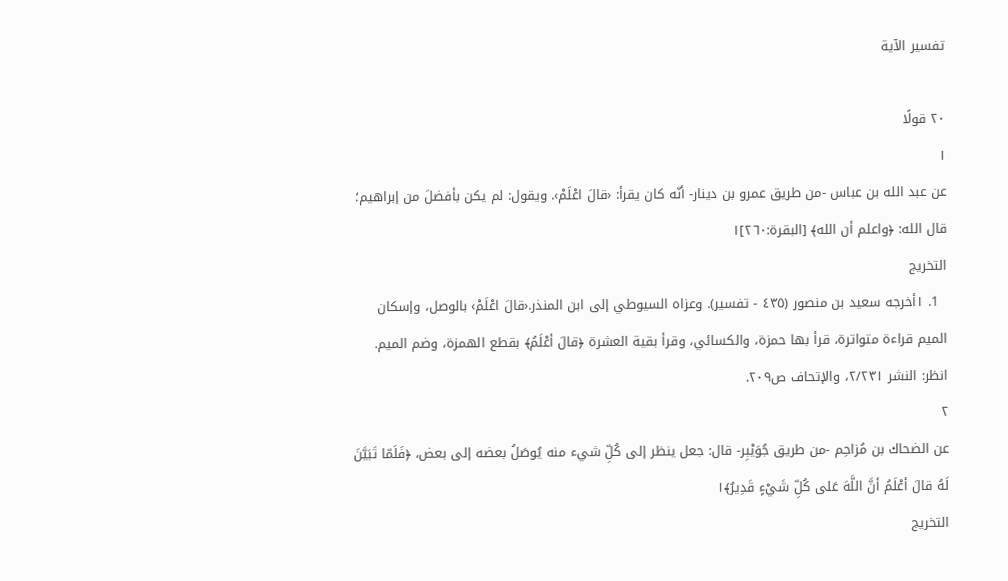تفسير الآية

٢٠ قولًا
١
عن عبد الله بن عباس -من طريق عمرو بن دينار- أنّه كان يقرأ: ‹قالَ اعْلَمْ›. ويقول: لم يكن بأفضلَ من إبراهيم؛ قال الله: ﴿واعلم أن الله﴾ [البقرة:٢٦٠]١
التخريج
  1. ١أخرجه سعيد بن منصور (٤٣٥ - تفسير). وعزاه السيوطي إلى ابن المنذر.‹قالَ اعْلَمْ› بالوصل، وإسكان الميم قراءة متواترة، قرأ بها حمزة، والكسائي، وقرأ بقية العشرة ﴿قالَ أعْلَمُ﴾ بقطع الهمزة، وضم الميم. انظر: النشر ٢/٢٣١، والإتحاف ص٢٠٩.
٢
عن الضحاك بن مُزاحِم -من طريق جُوَيْبِر- قال: جعل ينظر إلى كُلِّ شيء منه يُوصَلُ بعضه إلى بعض، ﴿فَلَمّا تَبَيَّنَ لَهُ قالَ أعْلَمُ أنَّ اللَّهَ عَلى كُلِّ شَيْءٍ قَدِيرٌ﴾١
التخريج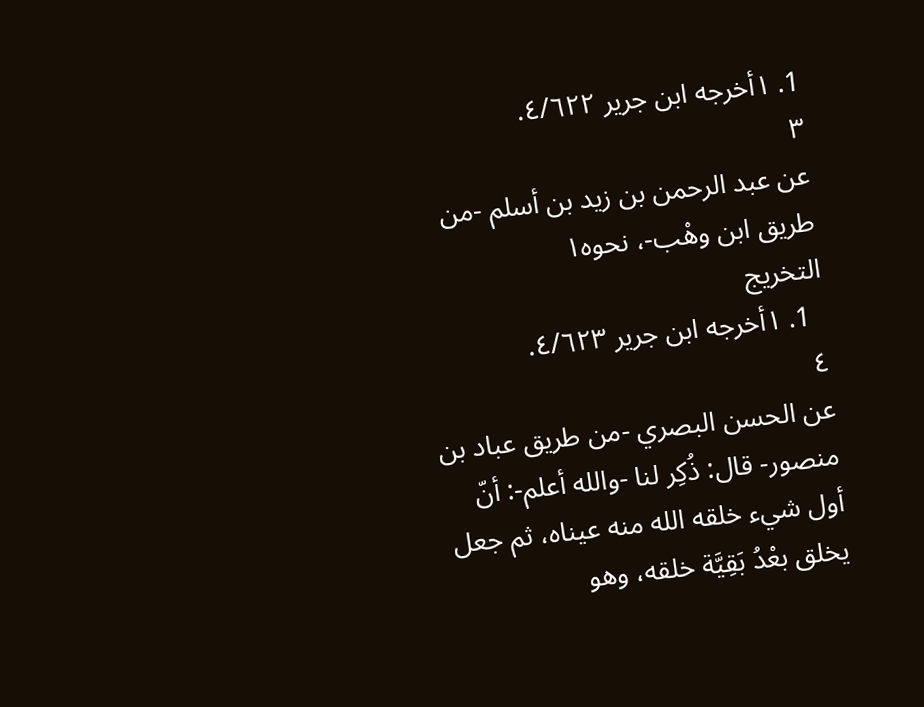1. ١أخرجه ابن جرير ٤/٦٢٢.
٣
عن عبد الرحمن بن زيد بن أسلم -من طريق ابن وهْب-، نحوه١
التخريج
  1. ١أخرجه ابن جرير ٤/٦٢٣.
٤
عن الحسن البصري -من طريق عباد بن منصور- قال: ذُكِر لنا -والله أعلم-: أنّ أول شيء خلقه الله منه عيناه، ثم جعل يخلق بعْدُ بَقِيَّة خلقه، وهو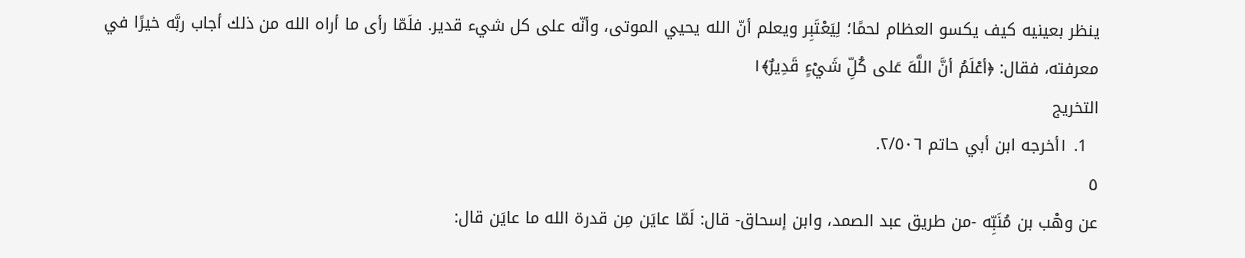ينظر بعينيه كيف يكسو العظام لحمًا؛ لِيَعْتَبِر ويعلم أنّ الله يحيي الموتى، وأنّه على كل شيء قدير. فلَمّا رأى ما أراه الله من ذلك أجاب ربَّه خيرًا في معرفته، فقال: ﴿أعْلَمُ أنَّ اللَّهَ عَلى كُلِّ شَيْءٍ قَدِيرٌ﴾١
التخريج
  1. ١أخرجه ابن أبي حاتم ٢/٥٠٦.
٥
عن وهْب بن مُنَبِّه -من طريق عبد الصمد، وابن إسحاق- قال: لَمّا عايَن مِن قدرة الله ما عايَن قال: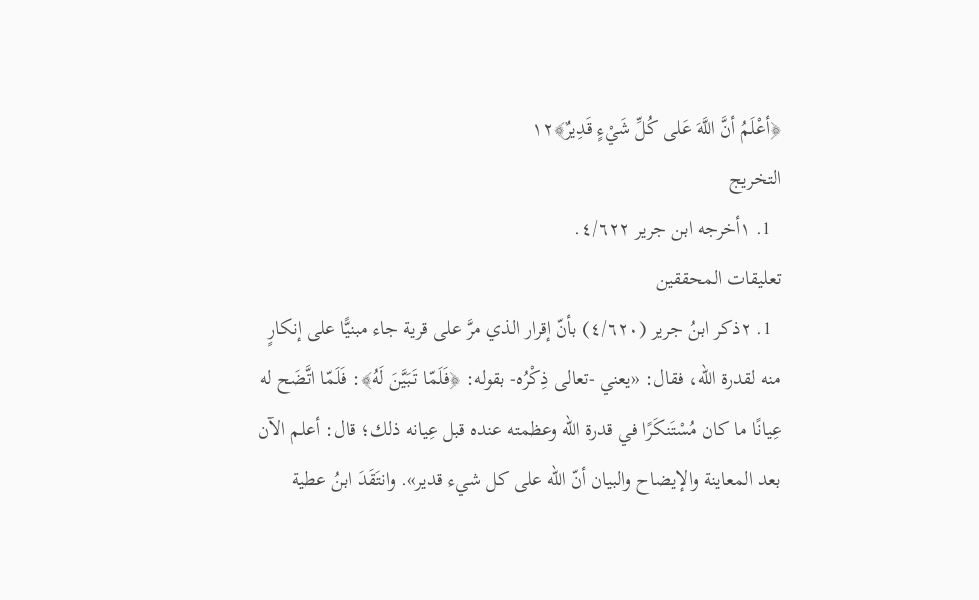﴿أعْلَمُ أنَّ اللَّهَ عَلى كُلِّ شَيْءٍ قَدِيرٌ﴾١٢
التخريج
  1. ١أخرجه ابن جرير ٤/٦٢٢.
تعليقات المحققين
  1. ٢ذكر ابنُ جرير (٤/٦٢٠) بأنّ إقرار الذي مرَّ على قرية جاء مبنيًّا على إنكارٍ منه لقدرة الله، فقال: «يعني -تعالى ذِكْرُه- بقوله: ﴿فَلَمّا تَبَيَّنَ لَهُ﴾: فَلَمّا اتَّضَح له عِيانًا ما كان مُسْتَنكَرًا في قدرة الله وعظمته عنده قبل عِيانه ذلك؛ قال: أعلم الآن بعد المعاينة والإيضاح والبيان أنّ الله على كل شيء قدير». وانتَقَدَ ابنُ عطية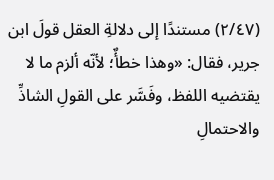(٢/٤٧) مستندًا إلى دلالةِ العقل قولَ ابن جرير، فقال: «وهذا خطأٌ؛ لأنّه ألزم ما لا يقتضيه اللفظ، وفَسَّر على القولِ الشاذِّ والاحتمالِ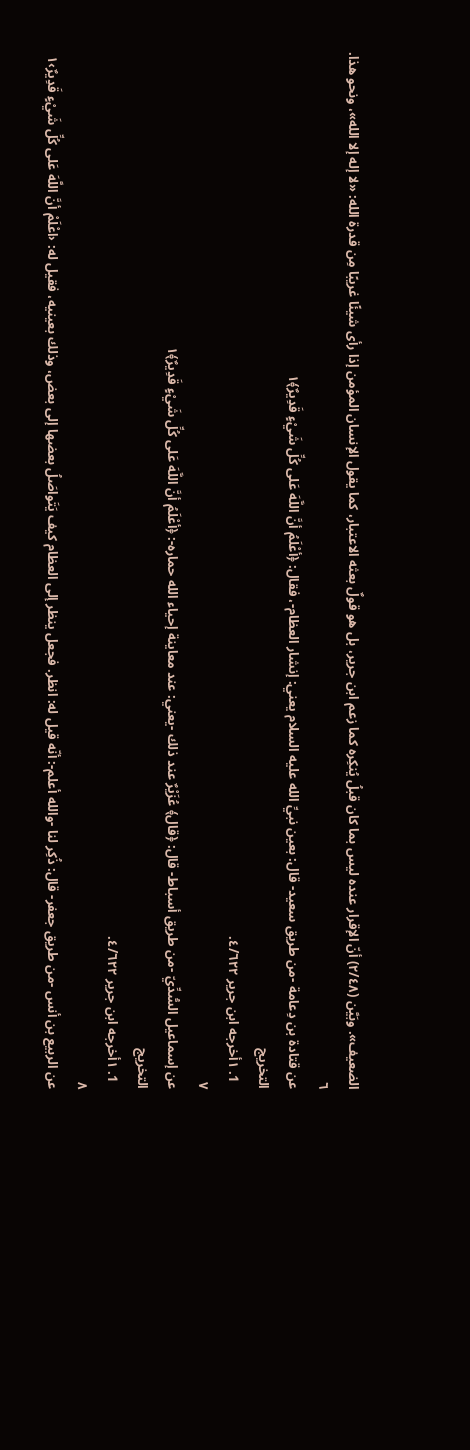الضعيف». وبَيَّن (٢/٤٨) أنّ الإقرار عنده ليس بما كان قبلُ يُنكِره كما زعم ابن جرير، بل هو قولٌ بعثه الاعتبار، كما يقول الإنسان المؤمن إذا رأى شيئًا غريبًا مِن قدرة الله: «لا إله إلا الله»، ونحو هذا.
٦
عن قتادة بن دِعامة -من طريق سعيد- قال: بعين نبيِّ الله عليه السلام يعني: إنشار العظام-، فقال: ﴿أعْلَمُ أنَّ اللَّهَ عَلى كُلِّ شَيْءٍ قَدِيرٌ﴾١
التخريج
  1. ١أخرجه ابن جرير ٤/٦٢٢.
٧
عن إسماعيل السُّدِّيّ -من طريق أسباط- قال: ﴿قال﴾ عُزَيْرٌ عند ذلك -يعني: عند معاينة إحياء الله حماره-: ﴿أعْلَمُ أنَّ اللَّهَ عَلى كُلِّ شَيْءٍ قَدِيرٌ﴾١
التخريج
  1. ١أخرجه ابن جرير ٤/٦٢٢.
٨
عن الربيع بن أنس -من طريق جعفر- قال: ذُكِر لنا -والله أعلم-: أنّه قيل له: انظر. فجعل ينظر إلى العظام كيف يَتَواصَلُ بعضها إلى بعض، وذلك بعينيه، فقيل له: ‹اعْلَمْ أنَّ اللَّهَ عَلى كُلِّ شَيْءٍ قَدِيرٌ›١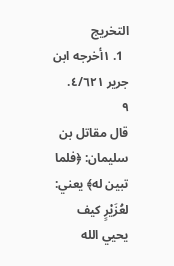التخريج
  1. ١أخرجه ابن جرير ٤/٦٢١.
٩
قال مقاتل بن سليمان: ﴿فلما تبين له﴾ يعني: لعُزَيْرٍ كيف يحيي الله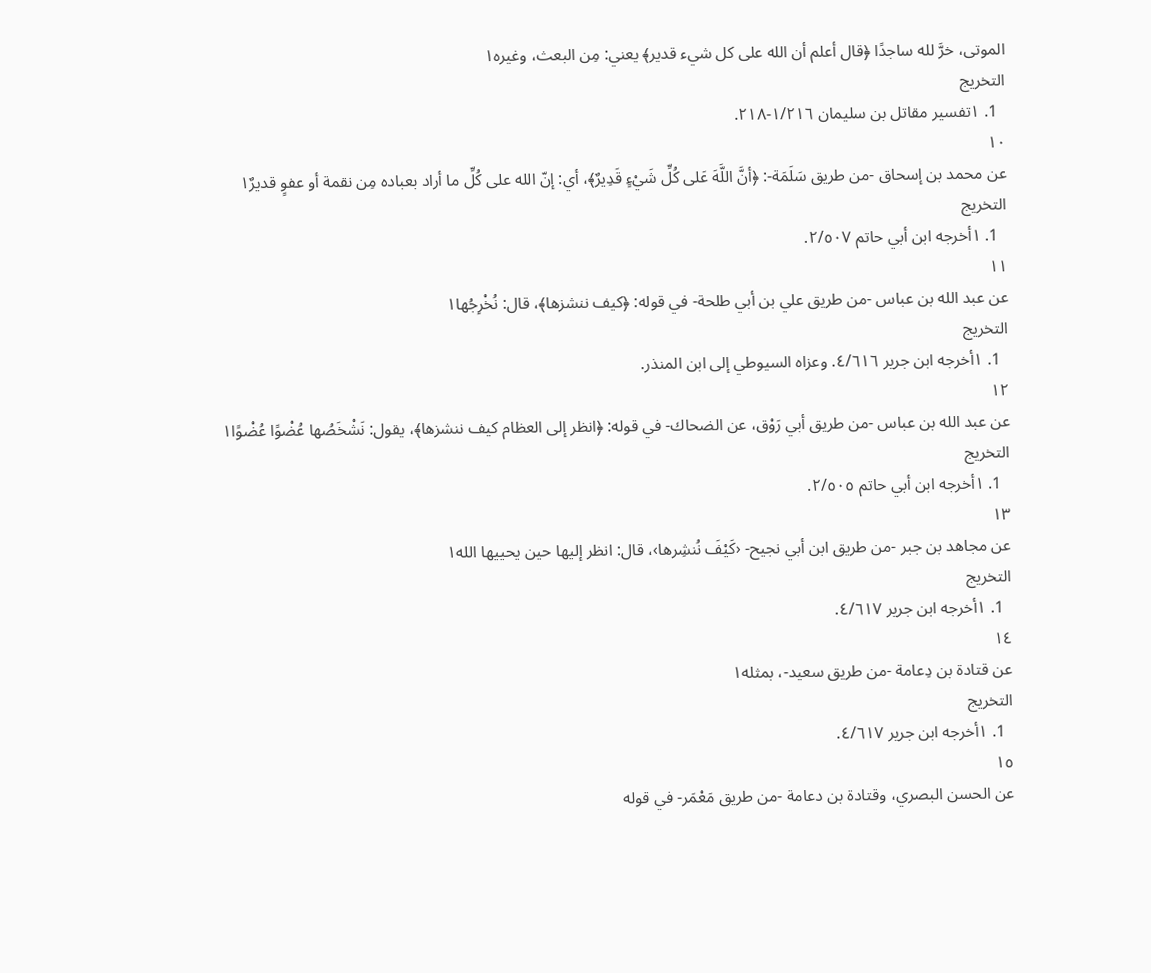الموتى، خرَّ لله ساجدًا ﴿قال أعلم أن الله على كل شيء قدير﴾ يعني: مِن البعث، وغيره١
التخريج
  1. ١تفسير مقاتل بن سليمان ١/٢١٦-٢١٨.
١٠
عن محمد بن إسحاق -من طريق سَلَمَة-: ﴿أنَّ اللَّهَ عَلى كُلِّ شَيْءٍ قَدِيرٌ﴾، أي: إنّ الله على كُلِّ ما أراد بعباده مِن نقمة أو عفوٍ قديرٌ١
التخريج
  1. ١أخرجه ابن أبي حاتم ٢/٥٠٧.
١١
عن عبد الله بن عباس -من طريق علي بن أبي طلحة- في قوله: ﴿كيف ننشزها﴾، قال: نُخْرِجُها١
التخريج
  1. ١أخرجه ابن جرير ٤/٦١٦. وعزاه السيوطي إلى ابن المنذر.
١٢
عن عبد الله بن عباس -من طريق أبي رَوْق، عن الضحاك- في قوله: ﴿انظر إلى العظام كيف ننشزها﴾، يقول: نَشْخَصُها عُضْوًا عُضْوًا١
التخريج
  1. ١أخرجه ابن أبي حاتم ٢/٥٠٥.
١٣
عن مجاهد بن جبر -من طريق ابن أبي نجيح- ‹كَيْفَ نُنشِرها›، قال: انظر إليها حين يحييها الله١
التخريج
  1. ١أخرجه ابن جرير ٤/٦١٧.
١٤
عن قتادة بن دِعامة -من طريق سعيد-، بمثله١
التخريج
  1. ١أخرجه ابن جرير ٤/٦١٧.
١٥
عن الحسن البصري، وقتادة بن دعامة -من طريق مَعْمَر- في قوله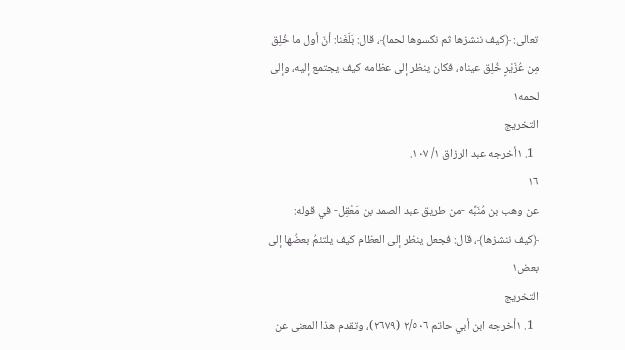تعالى: ﴿كيف ننشزها ثم نكسوها لحما﴾، قال: بَلَغَنا: أنّ أول ما خُلِق مِن عُزَيْرٍ خُلِق عيناه، فكان ينظر إلى عظامه كيف يجتمع إليه، وإلى لحمه١
التخريج
  1. ١أخرجه عبد الرزاق ١/ ١٠٧.
١٦
عن وهب بن مُنَبِّه -من طريق عبد الصمد بن مَعْقِل- في قوله: ﴿كيف ننشزها﴾، قال: فجعل ينظر إلى العظام كيف يلتئمُ بعضُها إلى بعض١
التخريج
  1. ١أخرجه ابن أبي حاتم ٢/٥٠٦ (٢٦٧٩)، وتقدم هذا المعنى عن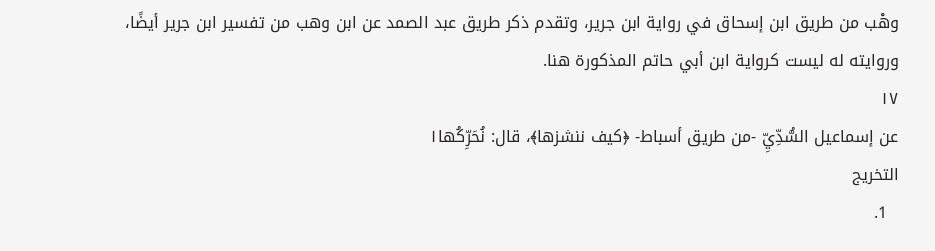وهْب من طريق ابن إسحاق في رواية ابن جرير، وتقدم ذكر طريق عبد الصمد عن ابن وهب من تفسير ابن جرير أيضًا، وروايته له ليست كرواية ابن أبي حاتم المذكورة هنا.
١٧
عن إسماعيل السُّدِّيِّ -من طريق أسباط- ﴿كيف ننشزها﴾، قال: نُحَرِّكُها١
التخريج
  1.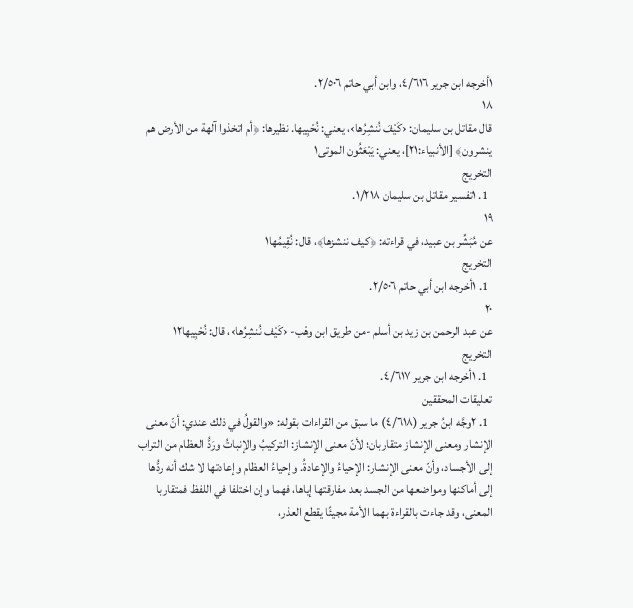١أخرجه ابن جرير ٤/٦١٦، وابن أبي حاتم ٢/٥٠٦.
١٨
قال مقاتل بن سليمان: ‹كَيْفَ نُنشِرُها›، يعني: نُحْيِيها. نظيرها: ﴿أم اتخذوا آلهة من الأرض هم ينشرون﴾ [الأنبياء:٢١]، يعني: يَبْعَثُون الموتى١
التخريج
  1. ١تفسير مقاتل بن سليمان ١/٢١٨.
١٩
عن مُبَشِّر بن عبيد، في قراءته: ﴿كيف ننشزها﴾، قال: نُقِيمُها١
التخريج
  1. ١أخرجه ابن أبي حاتم ٢/٥٠٦.
٢٠
عن عبد الرحمن بن زيد بن أسلم -من طريق ابن وهْب- ‹كَيْف نُنشِرُها›، قال: نُحْيِيها١٢
التخريج
  1. ١أخرجه ابن جرير ٤/٦١٧.
تعليقات المحققين
  1. ٢وجَّه ابنُ جرير (٤/٦١٨) ما سبق من القراءات بقوله: «والقولُ في ذلك عندي: أنّ معنى الإنشار ومعنى الإنشاز متقاربان؛ لأنّ معنى الإنشاز: التركيبُ والإنباتُ ورَدُّ العظام من التراب إلى الأجساد، وأنّ معنى الإنشار: الإحياءُ والإعادةُ. وإحياءُ العظام وإعادتها لا شك أنه ردُّها إلى أماكنها ومواضعها من الجسد بعد مفارقتها إياها، فهما وإن اختلفا في اللفظ فمتقاربا المعنى، وقد جاءت بالقراءة بهما الأمة مجيئًا يقطع العذر،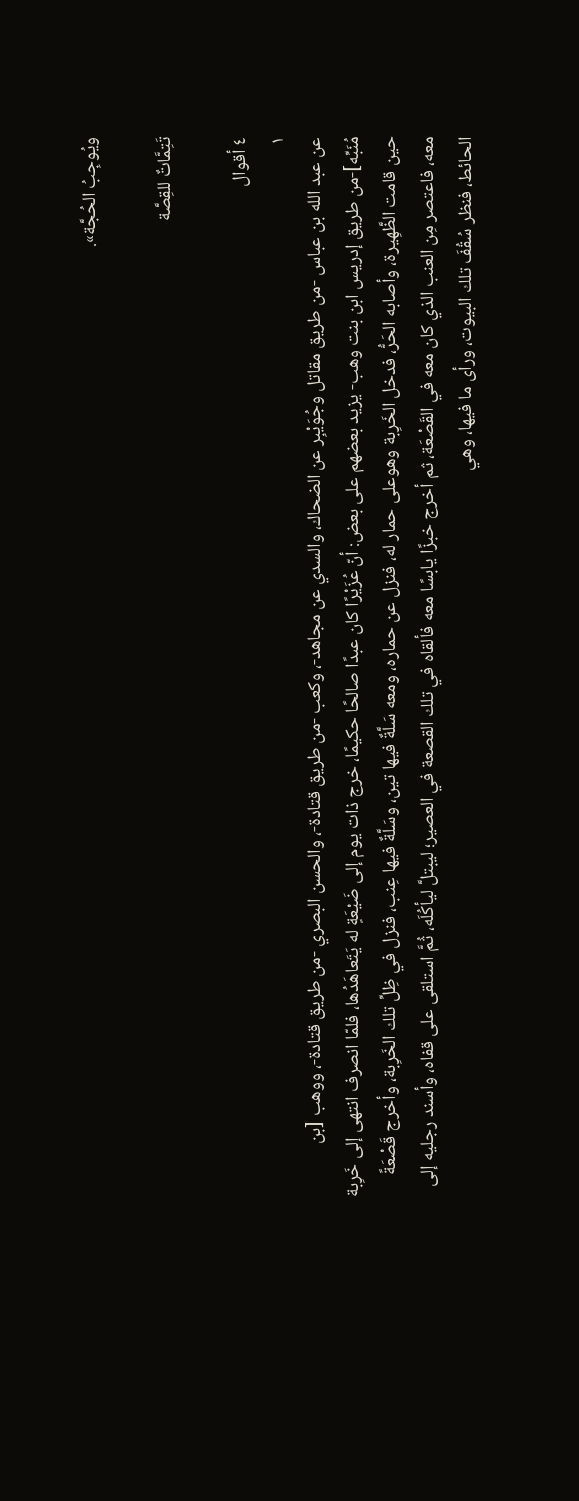ويُوجِبُ الحُجَّة».

تَتِمَّاتٌ للقِصَّة

٤ أقوال
١
عن عبد الله بن عباس -من طريق مقاتل وجُوَيْبِر عن الضحاك، والسدي عن مجاهد-، وكعب -من طريق قتادة-، والحسن البصري -من طريق قتادة-، ووهب [بن مُنَبِّه]-من طريق إدريس ابن بنت وهب- يزيد بعضهم على بعض: أنّ عُزَيْرًا كان عبدًا صالحًا حكيمًا، خرج ذات يوم إلى ضَيْعَةٍ له يَتَعاهَدُها، فلمّا انصرف انتهى إلى خَرِبة حين قامت الظَّهِيرة، وأصابه الحَرُّ، فدخل الخَرِبة وهوعلى حمار له، فنزل عن حماره، ومعه سَلَّةٌ فيها تين، وسَلَّةٌ فيها عِنب، فنزل في ظِلِّ تلك الخَرِبة، وأخرج قَصْعَةً معه، فاعتصر مِن العنب الذي كان معه في القَصْعَة، ثم أخرج خبزًا يابسًا معه فألقاه في تلك القصعة في العصير؛ ليبتلَّ ليأكُلَه، ثُمَّ استلقى على قفاه، وأسند رجليه إلى الحائط، فنظر سُقُفَ تلك البيوت، ورأى ما فيها، وهي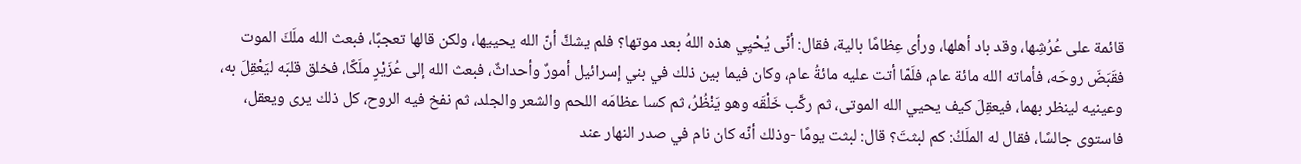قائمة على عُرُشِها، وقد باد أهلها، ورأى عِظامًا بالية، فقال: أنّى يُحْيِي هذه اللهُ بعد موتها؟ فلم يشكَّ أنّ الله يحييها، ولكن قالها تعجبًا، فبعث الله ملَكَ الموت فقَبَضَ روحَه، فأماته الله مائة عام، فلَمّا أتت عليه مائةُ عام، وكان فيما بين ذلك في بني إسرائيل أمورٌ وأحداثٌ، فبعث الله إلى عُزَيْرٍ ملَكًا، فخلق قلبَه ليَعْقِلَ به، وعينيه لينظر بهما، فيعقِلَ كيف يحيي الله الموتى، ثم ركَّب خَلْقَه وهو يَنْظُرُ، ثم كسا عظامَه اللحم والشعر والجلد، ثم نفخ فيه الروح، كل ذلك يرى ويعقل، فاستوى جالسًا، فقال له الملَكُ: كم لبثتَ؟ قال: لبثت يومًا -وذلك أنّه كان نام في صدر النهار عند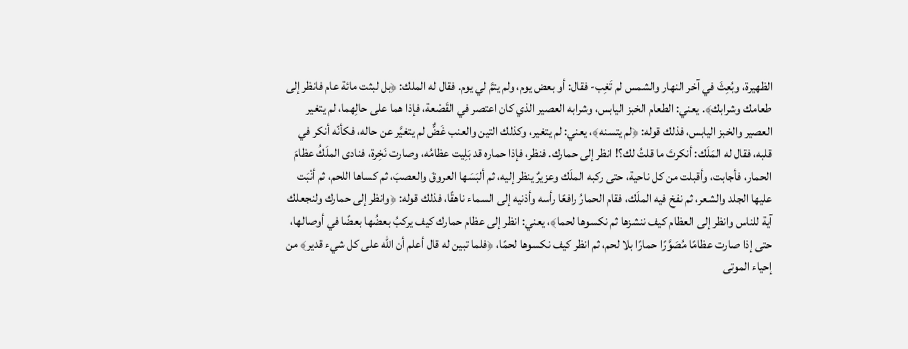الظهيرة، وبُعِثَ في آخر النهار والشمس لم تَغِب- فقال: أو بعض يوم، ولم يتمَّ لي يوم. فقال له الملك: ﴿بل لبثت مائة عام فانظر إلى طعامك وشرابك﴾. يعني: الطعام الخبز اليابس، وشرابه العصير الذي كان اعتصر في القَصْعة، فإذا هما على حالِهما، لم يتغير العصير والخبز اليابس، فذلك قوله: ﴿لم يتسنه﴾، يعني: لم يتغير، وكذلك التين والعنب غَضٌّ لم يتغيَّر عن حاله، فكأنّه أنكر في قلبه، فقال له المَلَك: أنكرتَ ما قلتُ لك؟! انظر إلى حمارك. فنظر، فإذا حماره قد بَلِيت عظامُه، وصارت نَخِرة، فنادى الملَكُ عظامَ الحمار، فأجابت، وأقبلت من كل ناحية، حتى ركبه الملَك وعزيرٌ ينظر إليه، ثم ألبَسَها العروقَ والعصبَ، ثم كساها اللحم، ثم أنْبَت عليها الجلد والشعر، ثم نفخ فيه الملَك، فقام الحمارُ رافعًا رأسه وأذنيه إلى السماء ناهقًا، فذلك قوله: ﴿وانظر إلى حمارك ولنجعلك آية للناس وانظر إلى العظام كيف ننشزها ثم نكسوها لحما﴾، يعني: انظر إلى عظام حمارك كيف يركبُ بعضُها بعضًا في أوصالها، حتى إذا صارت عظامًا مُصَوَّرًا حمارًا بلا لحم، ثم انظر كيف نكسوها لحمًا، ﴿فلما تبين له قال أعلم أن الله على كل شيء قدير﴾ من إحياء الموتى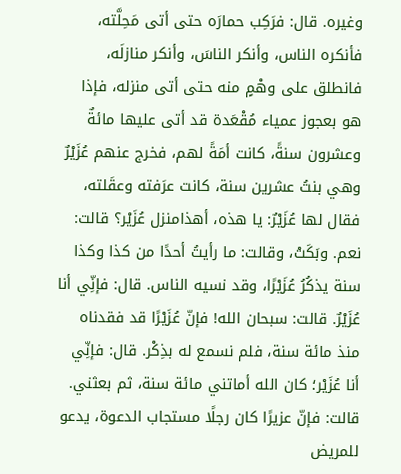وغيره. قال: فرَكِب حمارَه حتى أتى مَحِلَّته، فأنكره الناس، وأنكر الناسَ، وأنكر منازلَه، فانطلق على وهْمٍ منه حتى أتى منزله، فإذا هو بعجوز عمياء مُقْعَدة قد أتى عليها مائةٌ وعشرون سنةً، كانت أمَةً لهم، فخرج عنهم عُزَيْرٌ وهي بنتُ عشرين سنة، كانت عرَفته وعقَلته، فقال لها عُزَيْرٌ: يا هذه، أهذامنزل عُزَيْر؟ قالت: نعم. وبَكَتْ، وقالت: ما رأيتُ أحدًا من كذا وكذا سنة يذكُرُ عُزَيْرًا، وقد نسيه الناس. قال: فإنِّي أنا عُزَيْرٌ. قالت: سبحان الله! فإنّ عُزَيْرًا قد فقدناه منذ مائة سنة، فلم نسمع له بذِكْر. قال: فإنِّي أنا عُزَيْر؛ كان الله أماتني مائة سنة، ثم بعثني. قالت: فإنّ عزيرًا كان رجلًا مستجاب الدعوة، يدعو للمريض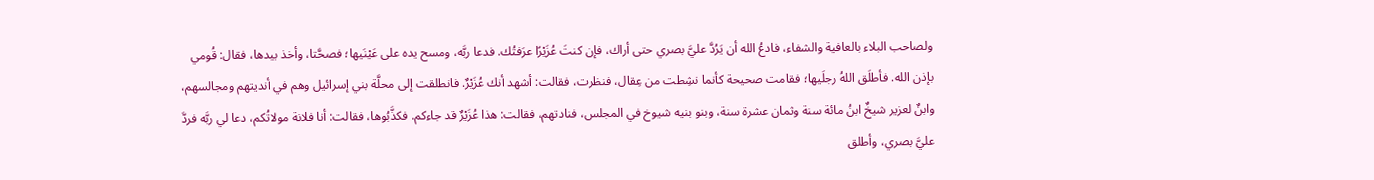ولصاحب البلاء بالعافية والشفاء، فادعُ الله أن يَرُدَّ عليَّ بصري حتى أراك، فإن كنتَ عُزَيْرًا عرَفتُك. فدعا ربَّه، ومسح يده على عَيْنَيها؛ فصحَّتا، وأخذ بيدها، فقال: قُومي بإذن الله. فأطلَق اللهُ رجلَيها؛ فقامت صحيحة كأنما نشِطت من عِقال، فنظرت، فقالت: أشهد أنك عُزَيْرٌ. فانطلقت إلى محلَّة بني إسرائيل وهم في أنديتهم ومجالسهم، وابنٌ لعزير شيخٌ ابنُ مائة سنة وثمان عشرة سنة، وبنو بنيه شيوخ في المجلس، فنادتهم، فقالت: هذا عُزَيْرٌ قد جاءكم. فكذَّبُوها، فقالت: أنا فلانة مولاتُكم، دعا لي ربَّه فردَّ عليَّ بصري، وأطلق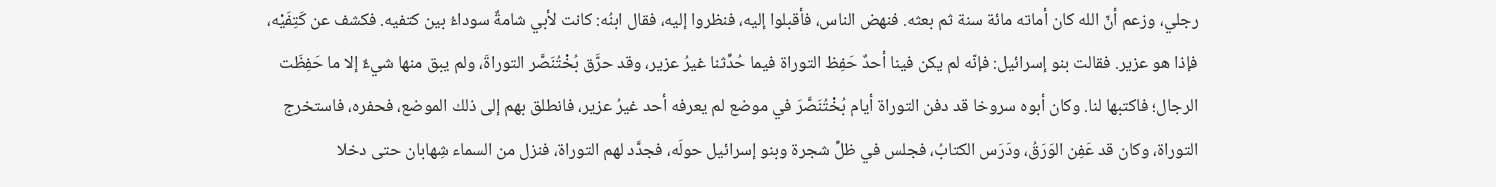رجلي، وزعم أنّ الله كان أماته مائة سنة ثم بعثه. فنهض الناس، فأقبلوا إليه، فنظروا إليه، فقال ابنُه: كانت لأبي شامةٌ سوداءُ بين كتفيه. فكشف عن كَتِفَيْه، فإذا هو عزير. فقالت بنو إسرائيل: فإنّه لم يكن فينا أحدٌ حَفِظ التوراة فيما حُدِّثنا غيرُ عزير، وقد حرَّق بُخْتُنَصَّر التوراةَ، ولم يبق منها شيءٌ إلا ما حَفِظَت الرجال؛ فاكتبها لنا. وكان أبوه سروخا قد دفن التوراة أيام بُخْتُنَصَّرَ في موضع لم يعرفه أحد غيرُ عزير، فانطلق بهم إلى ذلك الموضع، فحفره، فاستخرج التوراة، وكان قد عَفِن الوَرَقُ، ودَرَس الكتابُ، فجلس في ظلِّ شجرة وبنو إسرائيل حولَه، فجدَّد لهم التوراة، فنزل من السماء شِهابان حتى دخلا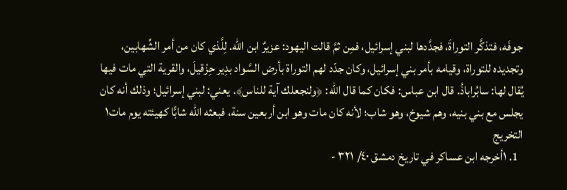جوفَه، فتذكَّر التوراةَ، فجدَّدها لبني إسرائيل، فمِن ثمَّ قالت اليهود: عزيرٌ ابن الله. لِلَّذي كان من أمر الشِّهابين، وتجديده للتوراة، وقيامه بأمر بني إسرائيل، وكان جدّد لهم التوراة بأرض السَّواد بدِير حِزْقيلَ، والقرية التي مات فيها يُقال لها: سابُراباذُ. قال ابن عباس: فكان كما قال الله: ﴿ولنجعلك آية للناس﴾. يعني: لبني إسرائيل؛ وذلك أنه كان يجلس مع بني بنيه، وهم شيوخ، وهو شاب؛ لأنه كان مات وهو ابن أربعين سنة، فبعثه الله شابًّا كهيئته يوم مات١
التخريج
  1. ١أخرجه ابن عساكر في تاريخ دمشق ٤٠/ ٣٢١ -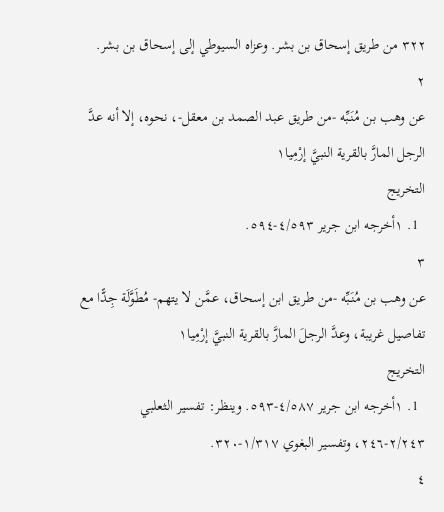٣٢٢ من طريق إسحاق بن بشر. وعزاه السيوطي إلى إسحاق بن بشر.
٢
عن وهب بن مُنَبِّه -من طريق عبد الصمد بن معقل-، نحوه، إلا أنه عدَّ الرجل المارَّ بالقرية النبيَّ إرْمِيا١
التخريج
  1. ١أخرجه ابن جرير ٤/٥٩٣-٥٩٤.
٣
عن وهب بن مُنَبِّه -من طريق ابن إسحاق، عمَّن لا يتهم- مُطَوَّلَة جِدًّا مع تفاصيل غريبة، وعدَّ الرجلَ المارَّ بالقرية النبيَّ إرْمِيا١
التخريج
  1. ١أخرجه ابن جرير ٤/٥٨٧-٥٩٣. وينظر: تفسير الثعلبي ٢/٢٤٣-٢٤٦، وتفسير البغوي ١/٣١٧-٣٢٠.
٤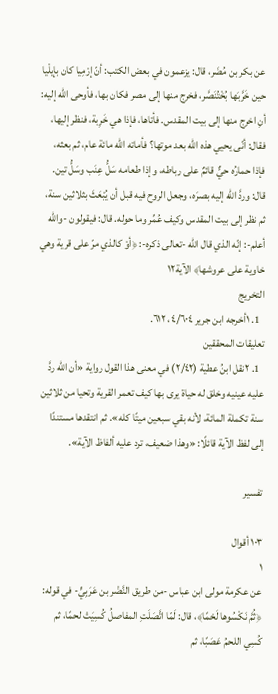عن بكر بن مُضَر، قال: يزعمون في بعض الكتب: أنّ إرْمِيا كان بإيلْيا حين خَرَّبَها بُخْتُنَصَّر، فخرج منها إلى مصر فكان بها، فأوحى الله إليه: أنِ اخرج منها إلى بيت المقدس. فأتاها، فإذا هي خَرِبة، فنظر إليها، فقال: أنّى يحيي هذه الله بعد موتها؟ فأماته الله مائة عام، ثم بعثه، فإذا حمارُه حيٌّ قائمٌ على رباطه، وإذا طعامه سَلُّ عِنَب وسَلُّ تين. قال: وردَّ الله إليه بصرَه، وجعل الروح فيه قبل أن يُبْعَثَ بثلاثين سنة، ثم نظر إلى بيت المقدس وكيف عُمِّر وما حوله. قال: فيقولون -والله أعلم-: إنّه الذي قال الله -تعالى ذكره-: ﴿أوْ كالذي مرّ على قرية وهي خاوية على عروشها﴾ الآية١٢
التخريج
  1. ١أخرجه ابن جرير ٤/٦٠٤، ٦١٢.
تعليقات المحققين
  1. ٢نقل ابنُ عطية (٢/٤٢) في معنى هذا القول رواية «أن الله ردَّ عليه عينيه وخلق له حياة يرى بها كيف تعمر القرية وتحيا من ثلاثين سنة تكملة المائة، لأنه بقي سبعين ميتًا كله». ثم انتقدها مستندًا إلى لفظ الآية قائلًا: «وهذا ضعيف، ترد عليه ألفاظ الآية».

تفسير

١٠٣ أقوال
١
عن عكرمة مولى ابن عباس -من طريق النَّضْر بن عَرَبِيٍّ- في قوله: ﴿ثُمَّ نَكْسُوها لَحْمًا﴾، قال: لَمّا اتَّصَلَتِ المفاصلُ كُسِيَتْ لحمًا، ثم كُسِي اللحمُ عَصَبًا، ثم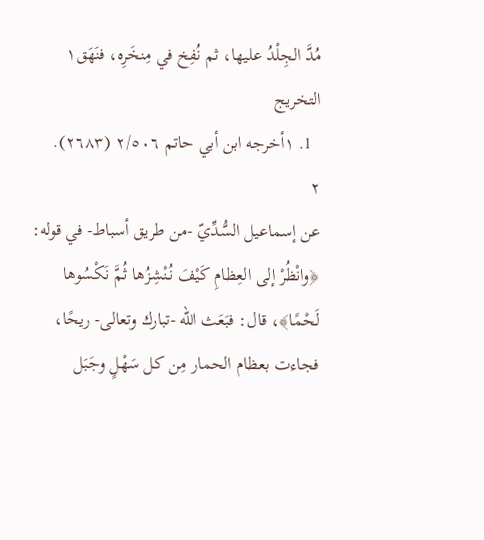مُدَّ الجِلْدُ عليها، ثم نُفِخ في مِنخَرِه، فنَهَق١
التخريج
  1. ١أخرجه ابن أبي حاتم ٢/٥٠٦ (٢٦٨٣).
٢
عن إسماعيل السُّدِّيّ -من طريق أسباط- في قوله: ﴿وانْظُرْ إلى العِظامِ كَيْفَ نُنْشِزُها ثُمَّ نَكْسُوها لَحْمًا﴾، قال: فبَعَث الله -تبارك وتعالى- ريحًا، فجاءت بعظام الحمار مِن كل سَهْلٍ وجَبَل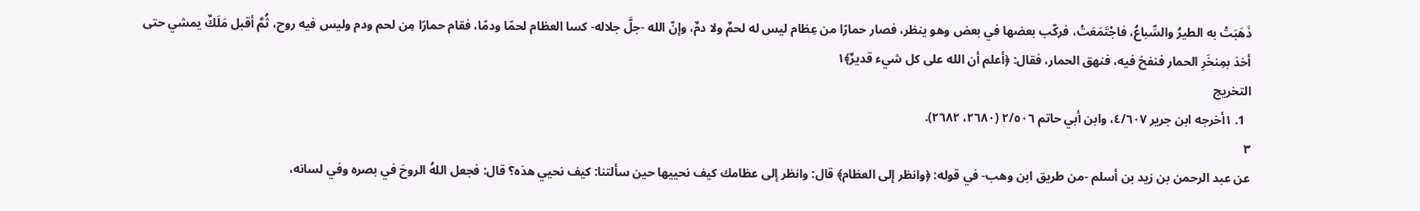ذَهَبَتْ به الطيرُ والسِّباعُ، فاجْتَمَعَتْ، فركّب بعضها في بعض وهو ينظر، فصار حمارًا من عِظام ليس له لحمٌ ولا دمٌ، وإنّ الله -جلَّ جلاله- كسا العظام لحمًا ودمًا، فقام حمارًا مِن لحم ودم وليس فيه روح، ثُمَّ أقبل مَلَكٌ يمشي حتى أخذ بمِنخَرِ الحمار فنفخ فيه، فنهق الحمار، فقال: ﴿أعلم أن الله على كل شيء قديرٌ﴾١
التخريج
  1. ١أخرجه ابن جرير ٤/٦٠٧، وابن أبي حاتم ٢/٥٠٦ (٢٦٨٠، ٢٦٨٢).
٣
عن عبد الرحمن بن زيد بن أسلم -من طريق ابن وهب- في قوله: ﴿وانظر إلى العظام﴾ قال: وانظر إلى عظامك كيف نحييها حين سألتنا: كيف نحيي هذه؟ قال: فجعل اللهُ الروحَ في بصره وفي لسانه،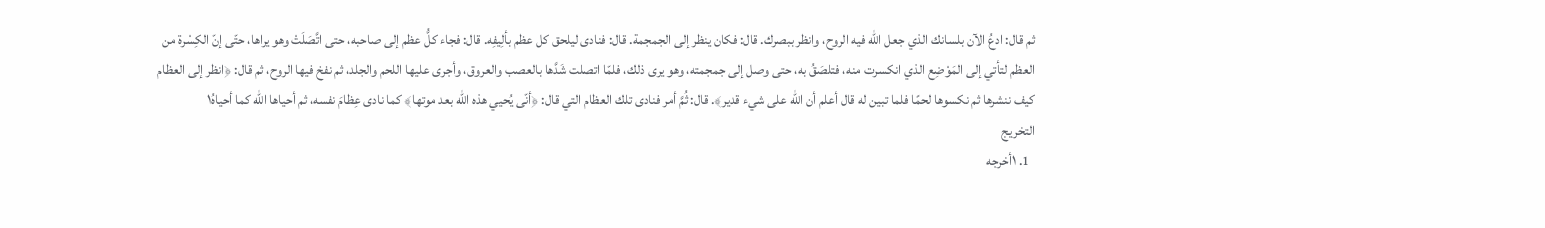ثم قال: ادعُ الآن بلسانك الذي جعل الله فيه الروح، وانظر ببصرك. قال: فكان ينظر إلى الجمجمة. قال: فنادى ليلحق كل عظم بألِيفِه. قال: فجاء كلُّ عظم إلى صاحبه، حتى اتَّصَلَتْ وهو يراها، حتّى إنّ الكِسْرة من العظم لتأتي إلى المَوْضِع الذي انكسرت منه، فتلصَقُ به، حتى وصل إلى جمجمته، وهو يرى ذلك، فلمّا اتصلت شَدَّها بالعصب والعروق، وأجرى عليها اللحم والجلد، ثم نفخ فيها الروح، ثم قال: ﴿انظر إلى العظام كيف ننشرها ثم نكسوها لحمًا فلما تبين له قال أعلم أن الله على شيء قدير﴾. قال: ثُمَّ أمر فنادى تلك العظام التي قال: ﴿أنّى يُحيي هذه الله بعد موتها﴾ كما نادى عِظامَ نفسه، ثم أحياها الله كما أحياهُ١
التخريج
  1. ١أخرجه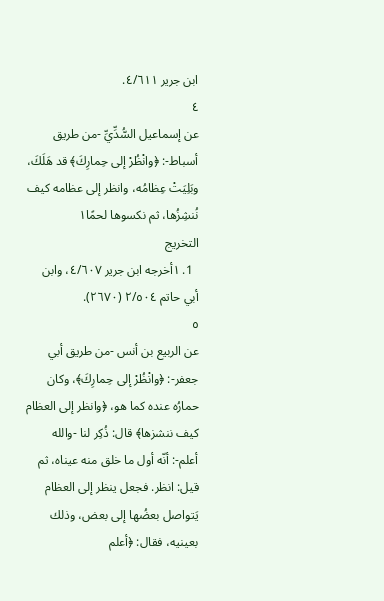ابن جرير ٤/٦١١.
٤
عن إسماعيل السُّدِّيِّ -من طريق أسباط-: ﴿وانْظُرْ إلى حِمارِكَ﴾ قد هَلَكَ، وبَلِيَتْ عِظامُه، وانظر إلى عظامه كيف نُنشِزُها، ثم نكسوها لحمًا١
التخريج
  1. ١أخرجه ابن جرير ٤/٦٠٧، وابن أبي حاتم ٢/٥٠٤ (٢٦٧٠).
٥
عن الربيع بن أنس -من طريق أبي جعفر-: ﴿وانْظُرْ إلى حِمارِكَ﴾، وكان حمارُه عنده كما هو، ﴿وانظر إلى العظام كيف ننشزها﴾ قال: ذُكِر لنا -والله أعلم-: أنّه أول ما خلق منه عيناه، ثم قيل: انظر. فجعل ينظر إلى العظام يَتواصل بعضُها إلى بعض، وذلك بعينيه، فقال: ﴿أعلم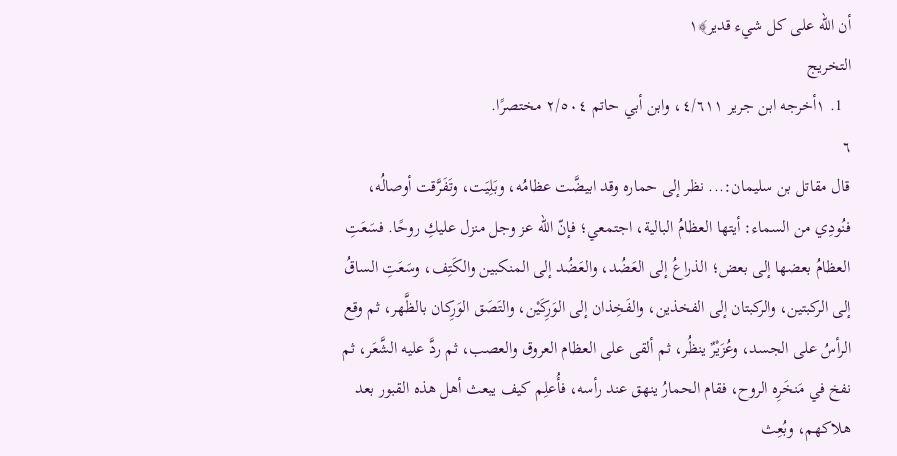أن الله على كل شيء قدير﴾١
التخريج
  1. ١أخرجه ابن جرير ٤/٦١١، وابن أبي حاتم ٢/٥٠٤ مختصرًا.
٦
قال مقاتل بن سليمان:... نظر إلى حماره وقد ابيضَّت عظامُه، وبَلِيَت، وتَفَرَّقت أوصالُه، فنُودِي من السماء: أيتها العظامُ البالية، اجتمعي؛ فإنّ الله عز وجل منزل عليكِ روحًا. فسَعَتِ العظامُ بعضها إلى بعض؛ الذراعُ إلى العَضُد، والعَضُد إلى المنكبين والكَتِف، وسَعَتِ الساقُ إلى الركبتين، والركبتان إلى الفخذين، والفَخِذان إلى الوَرِكَيْن، والتَصَق الوَرِكان بالظَّهر، ثم وقع الرأسُ على الجسد، وعُزَيْرٌ ينظُر، ثم ألقى على العظام العروق والعصب، ثم ردَّ عليه الشَّعَر، ثم نفخ في مَنخَرِه الروح، فقام الحمارُ ينهق عند رأسه، فأُعلِم كيف يبعث أهل هذه القبور بعد هلاكهم، وبُعِث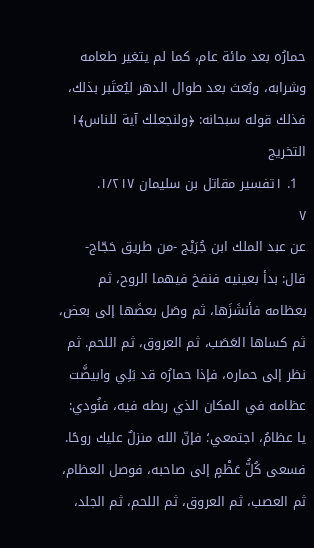حمارُه بعد مائة عام، كما لم يتغير طعامه وشرابه، وبُعث بعد طوال الدهر ليُعتَبر بذلك، فذلك قوله سبحانه: ﴿ولنجعلك آية للناس﴾١
التخريج
  1. ١تفسير مقاتل بن سليمان ١/٢١٧.
٧
عن عبد الملك ابن جُرَيْج -من طريق حَجّاج- قال: بدأ بعينيه فنفخ فيهما الروح، ثم بعظامه فأنشَزَها، ثم وصَل بعضَها إلى بعض، ثم كساها العَصَب، ثم العروق، ثم اللحم. ثم نظر إلى حماره، فإذا حمارُه قد بَلِي وابيضَّت عظامه في المكان الذي ربطه فيه، فنُودي: يا عظامُ، اجتمعي؛ فإنّ الله منزلٌ عليك روحًا. فسعى كُلُّ عَظْمٍ إلى صاحبه، فوصل العظام، ثم العصب، ثم العروق، ثم اللحم، ثم الجلد،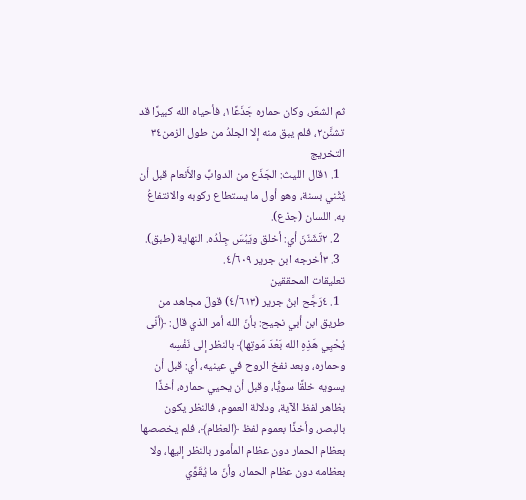ثم الشعَر، وكان حماره جَذَعًا١، فأحياه الله كبيرًا قد تشنَّن٢، فلم يبق منه إلا الجلدُ من طول الزمن٣٤
التخريج
  1. ١قال الليث: الجَذَع من الدوابِّ والأَنعام قبل أن يُثْني بسنة، وهو أول ما يستطاع ركوبه والانتفاعُ به. اللسان (جذع).
  2. ٢تَشَنّنَ أي: أخلق ويَبُسَ جِلْدُه. النهاية (طبق).
  3. ٣أخرجه ابن جرير ٤/٦٠٩.
تعليقات المحققين
  1. ٤رَجَّح ابنُ جرير (٤/٦١٣) قولَ مجاهد من طريق ابن أبي نجيح: بأنّ الله أمر الذي قال: ﴿أنّى يُحْيِي هَذِهِ الله بَعْدَ مَوتِها﴾ بالنظر إلى نَفْسِه وحماره، وبعد نفخ الروح في عينيه، أي: قبل أن يسويه خلقًا سويًّا، وقبل أن يحيي حماره، أخذًا بظاهر لفظ الآية، ودلالة العموم، فالنظر يكون بالبصر، وأخذًا بعموم لفظ ﴿العظام﴾، فلم يخصصها بعظام الحمار دون عظام المأمور بالنظر إليها، ولا بعظامه دون عظام الحمار، وأنّ ما يُقَوِّي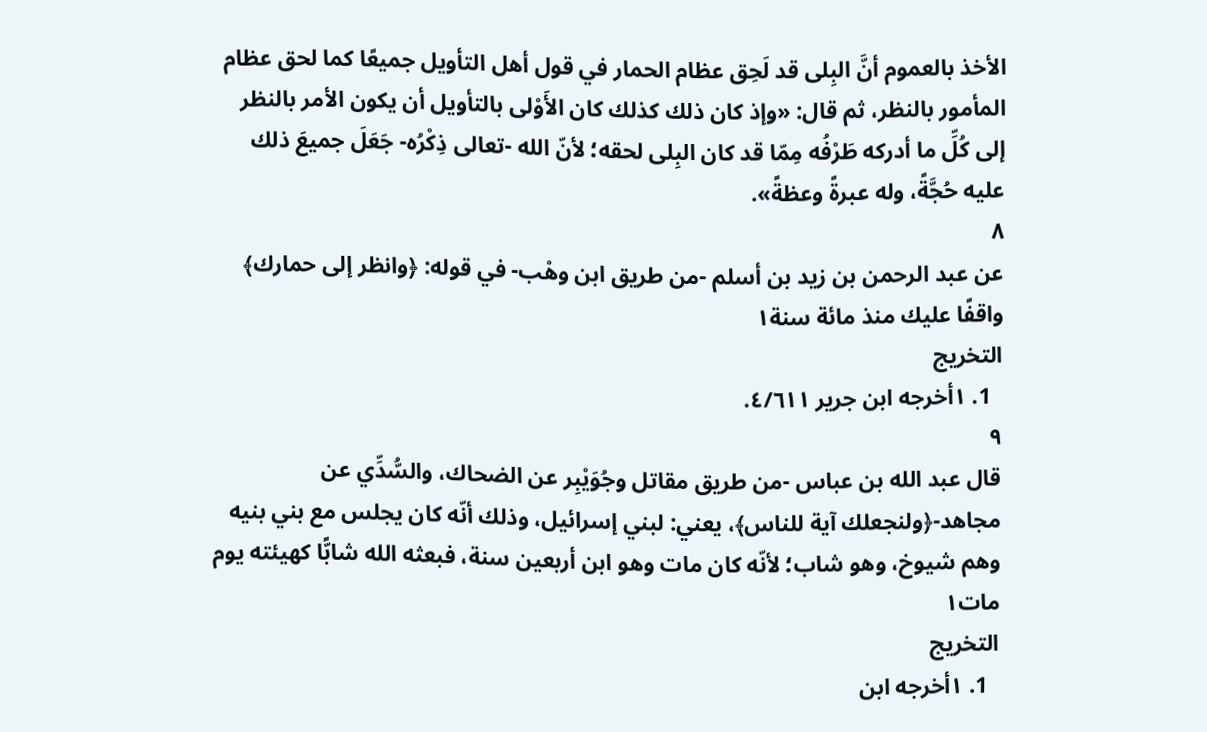الأخذ بالعموم أنَّ البِلى قد لَحِق عظام الحمار في قول أهل التأويل جميعًا كما لحق عظام المأمور بالنظر، ثم قال: «وإذ كان ذلك كذلك كان الأَوْلى بالتأويل أن يكون الأمر بالنظر إلى كُلِّ ما أدركه طَرْفُه مِمّا قد كان البِلى لحقه؛ لأنّ الله -تعالى ذِكْرُه- جَعَلَ جميعَ ذلك عليه حُجَّةً، وله عبرةً وعظةً».
٨
عن عبد الرحمن بن زيد بن أسلم -من طريق ابن وهْب- في قوله: ﴿وانظر إلى حمارك﴾ واقفًا عليك منذ مائة سنة١
التخريج
  1. ١أخرجه ابن جرير ٤/٦١١.
٩
قال عبد الله بن عباس -من طريق مقاتل وجُوَيْبِر عن الضحاك، والسُّدِّي عن مجاهد-﴿ولنجعلك آية للناس﴾، يعني: لبني إسرائيل، وذلك أنّه كان يجلس مع بني بنيه وهم شيوخ، وهو شاب؛ لأنّه كان مات وهو ابن أربعين سنة، فبعثه الله شابًّا كهيئته يوم مات١
التخريج
  1. ١أخرجه ابن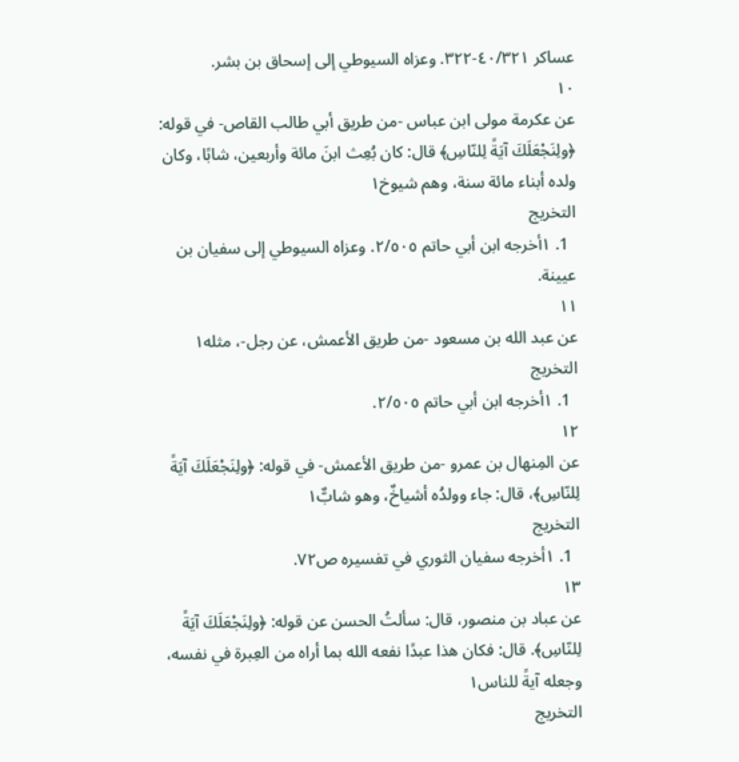عساكر ٤٠/٣٢١-٣٢٢. وعزاه السيوطي إلى إسحاق بن بشر.
١٠
عن عكرمة مولى ابن عباس -من طريق أبي طالب القاص- في قوله: ﴿ولِنَجْعَلَكَ آيَةً لِلنّاسِ﴾ قال: كان بُعِث ابنَ مائة وأربعين، شابًا، وكان ولده أبناء مائة سنة، وهم شيوخ١
التخريج
  1. ١أخرجه ابن أبي حاتم ٢/٥٠٥. وعزاه السيوطي إلى سفيان بن عيينة.
١١
عن عبد الله بن مسعود -من طريق الأعمش، عن رجل-، مثله١
التخريج
  1. ١أخرجه ابن أبي حاتم ٢/٥٠٥.
١٢
عن المِنهال بن عمرو -من طريق الأعمش- في قوله: ﴿ولِنَجْعَلَكَ آيَةً لِلنّاسِ﴾، قال: جاء وولدُه أشياخٌ، وهو شابٌّ١
التخريج
  1. ١أخرجه سفيان الثوري في تفسيره ص٧٢.
١٣
عن عباد بن منصور، قال: سألتُ الحسن عن قوله: ﴿ولِنَجْعَلَكَ آيَةً لِلنّاسِ﴾. قال: فكان هذا عبدًا نفعه الله بما أراه من العِبرة في نفسه، وجعله آيةً للناس١
التخريج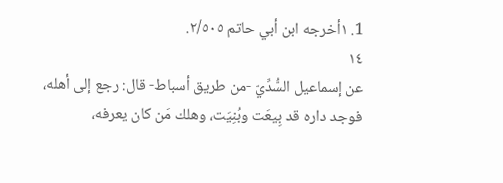1. ١أخرجه ابن أبي حاتم ٢/٥٠٥.
١٤
عن إسماعيل السُّدِّيّ -من طريق أسباط- قال: رجع إلى أهله، فوجد داره قد بِيعَت وبُنِيَت، وهلك مَن كان يعرفه،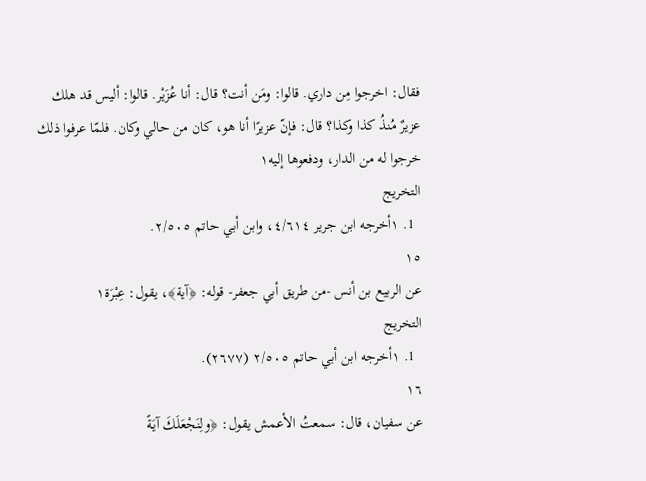فقال: اخرجوا مِن داري. قالوا: ومَن أنت؟ قال: أنا عُزَيْر. قالوا: أليس قد هلك عزيرٌ مُنذُ كذا وكذا؟ قال: فإنّ عزيرًا أنا هو، كان من حالي وكان. فلمّا عرفوا ذلك خرجوا له من الدار، ودفعوها إليه١
التخريج
  1. ١أخرجه ابن جرير ٤/٦١٤، وابن أبي حاتم ٢/٥٠٥.
١٥
عن الربيع بن أنس -من طريق أبي جعفر- قوله: ﴿آية﴾، يقول: عِبْرَة١
التخريج
  1. ١أخرجه ابن أبي حاتم ٢/٥٠٥ (٢٦٧٧).
١٦
عن سفيان، قال: سمعتُ الأعمش يقول: ﴿ولِنَجْعَلَكَ آيَةً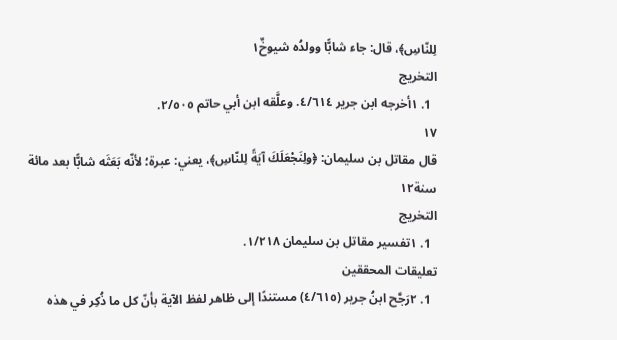لِلنّاسِ﴾، قال: جاء شابًّا وولدُه شيوخٌ١
التخريج
  1. ١أخرجه ابن جرير ٤/٦١٤. وعلَّقه ابن أبي حاتم ٢/٥٠٥.
١٧
قال مقاتل بن سليمان: ﴿ولِنَجْعَلَكَ آيَةً لِلنّاسِ﴾، يعني: عبرة؛ لأنّه بَعَثَه شابًّا بعد مائة سنة١٢
التخريج
  1. ١تفسير مقاتل بن سليمان ١/٢١٨.
تعليقات المحققين
  1. ٢رَجَّح ابنُ جرير (٤/٦١٥) مستندًا إلى ظاهر لفظ الآية بأنّ كل ما ذُكِر في هذه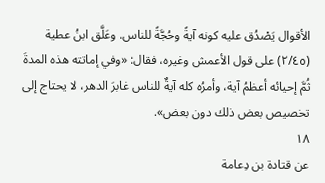الأقوال يَصْدُق عليه كونه آيةً وحُجَّةً للناس. وعَلَّق ابنُ عطية (٢/٤٥) على قول الأعمش وغيره، فقال: «وفي إماتته هذه المدةَ ثُمَّ إحيائه أعظمُ آية، وأمرُه كله آيةٌ للناس غابرَ الدهر، لا يحتاج إلى تخصيص بعض ذلك دون بعض».
١٨
عن قتادة بن دِعامة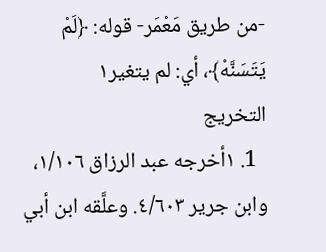-من طريق مَعْمَر- قوله: ﴿لَمْ يَتَسَنَّهْ﴾، أي: لم يتغير١
التخريج
  1. ١أخرجه عبد الرزاق ١/١٠٦، وابن جرير ٤/٦٠٣. وعلَّقه ابن أبي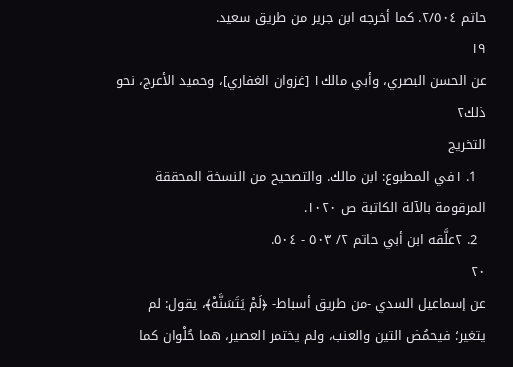حاتم ٢/٥٠٤. كما أخرجه ابن جرير من طريق سعيد.
١٩
عن الحسن البصري، وأبي مالك١ [غزوان الغفاري]، وحميد الأعرج، نحو ذلك٢
التخريج
  1. ١في المطبوع: ابن مالك. والتصحيح من النسخة المحققة المرقومة بالآلة الكاتبة ص ١٠٢٠.
  2. ٢علَّقه ابن أبي حاتم ٢/ ٥٠٣ - ٥٠٤.
٢٠
عن إسماعيل السدي -من طريق أسباط- ﴿لَمْ يَتَسَنَّهْ﴾، يقول: لم يتغير؛ فيحمُض التين والعنب، ولم يختمر العصير، هما حُلْوان كما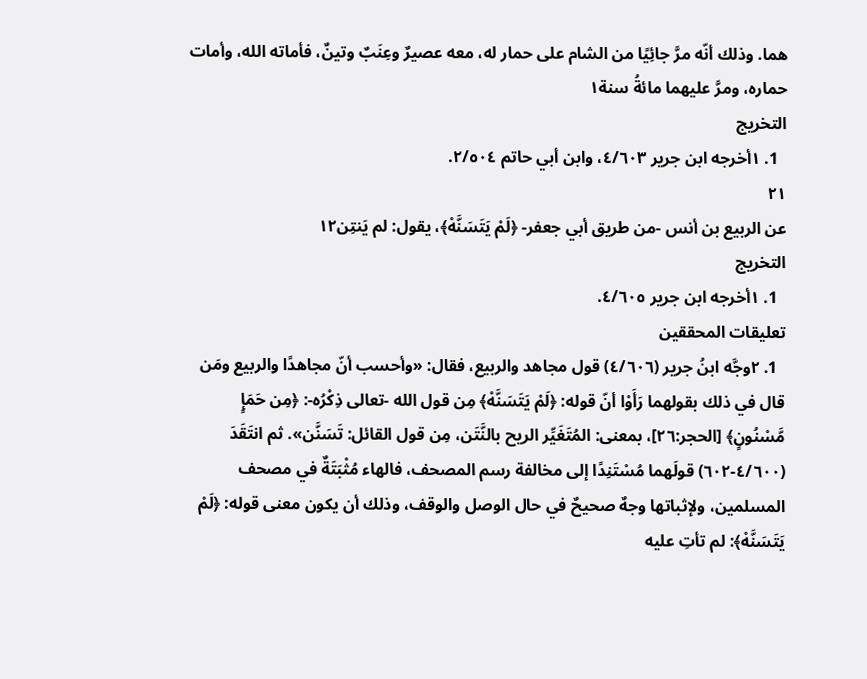هما. وذلك أنّه مرَّ جائِيًا من الشام على حمار له، معه عصيرٌ وعِنَبٌ وتينٌ، فأماته الله، وأمات حماره، ومرَّ عليهما مائةُ سنة١
التخريج
  1. ١أخرجه ابن جرير ٤/٦٠٣، وابن أبي حاتم ٢/٥٠٤.
٢١
عن الربيع بن أنس -من طريق أبي جعفر- ﴿لَمْ يَتَسَنَّهْ﴾، يقول: لم يَنتِن١٢
التخريج
  1. ١أخرجه ابن جرير ٤/٦٠٥.
تعليقات المحققين
  1. ٢وجَّه ابنُ جرير (٤/٦٠٦) قول مجاهد والربيع، فقال: «وأحسب أنّ مجاهدًا والربيع ومَن قال في ذلك بقولهما رَأَوْا أنّ قوله: ﴿لَمْ يَتَسَنَّهْ﴾ مِن قول الله -تعالى ذِكْرُه-: ﴿مِن حَمَإٍ مَّسْنُونٍ﴾ [الحجر:٢٦]، بمعنى: المُتَغَيِّر الريح بالنَّتَن، مِن قول القائل: تَسَنَّن». ثم انتَقَدَ (٤/٦٠٠-٦٠٢) قولَهما مُسْتَنِدًا إلى مخالفة رسم المصحف، فالهاء مُثْبَتَةٌ في مصحف المسلمين، ولإثباتها وجهٌ صحيحٌ في حال الوصل والوقف، وذلك أن يكون معنى قوله: ﴿لَمْ يَتَسَنَّهْ﴾: لم تأتِ عليه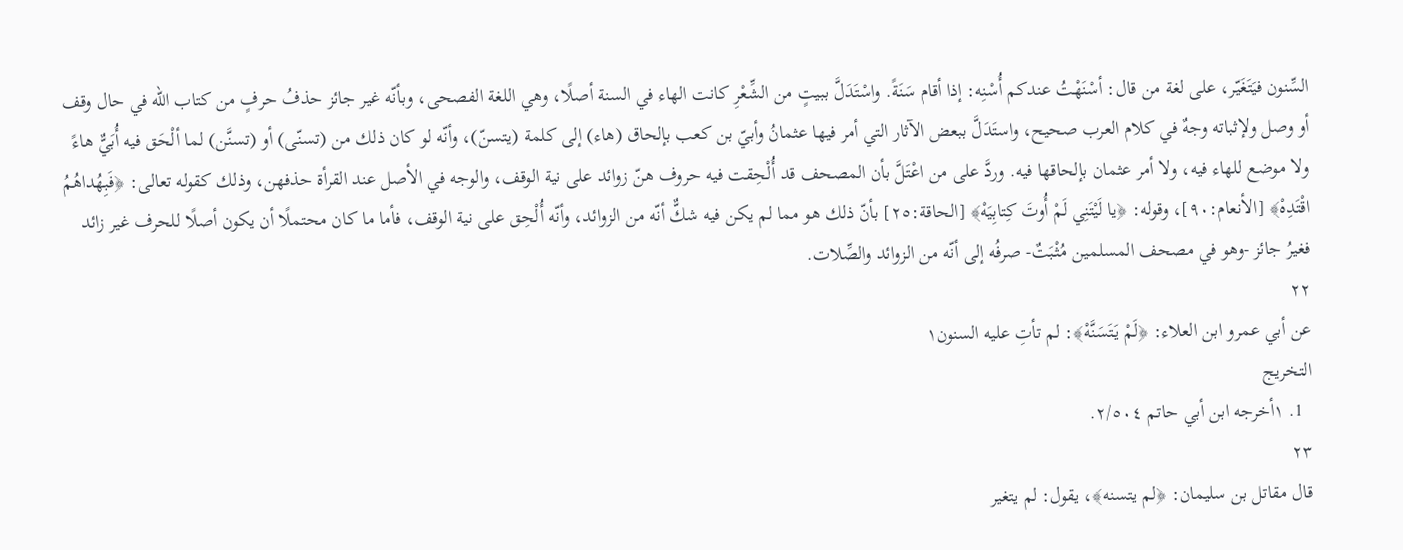السِّنون فيَتَغَيّر، على لغة من قال: أسْنَهْتُ عندكم أُسْنِه: إذا أقام سَنَةً. واسْتَدَلَّ ببيتٍ من الشِّعْرِ كانت الهاء في السنة أصلًا، وهي اللغة الفصحى، وبأنّه غير جائز حذفُ حرفٍ من كتاب الله في حال وقف أو وصل ولإثباته وجهٌ في كلام العرب صحيح، واستَدَلَّ ببعض الآثار التي أمر فيها عثمانُ وأبيّ بن كعب بإلحاق (هاء) إلى كلمة (يتسنّ)، وأنّه لو كان ذلك من (تسنّى) أو (تسنَّن) لما ألْحَق فيه أُبَيٌّ هاءً ولا موضع للهاء فيه، ولا أمر عثمان بإلحاقها فيه. وردَّ على من اعْتَلَّ بأن المصحف قد أُلْحِقت فيه حروف هنّ زوائد على نية الوقف، والوجه في الأصل عند القرأة حذفهن، وذلك كقوله تعالى: ﴿فَبِهُداهُمُ اقْتَدِهْ﴾ [الأنعام:٩٠]، وقوله: ﴿يا لَيْتَنِي لَمْ أُوتَ كِتابِيَهْ﴾ [الحاقة:٢٥] بأنّ ذلك هو مما لم يكن فيه شكٌّ أنّه من الزوائد، وأنّه أُلْحِق على نية الوقف، فأما ما كان محتملًا أن يكون أصلًا للحرف غير زائد فغيرُ جائز -وهو في مصحف المسلمين مُثْبَتٌ- صرفُه إلى أنّه من الزوائد والصِّلات.
٢٢
عن أبي عمرو ابن العلاء: ﴿لَمْ يَتَسَنَّهْ﴾: لم تأتِ عليه السنون١
التخريج
  1. ١أخرجه ابن أبي حاتم ٢/٥٠٤.
٢٣
قال مقاتل بن سليمان: ﴿لم يتسنه﴾، يقول: لم يتغير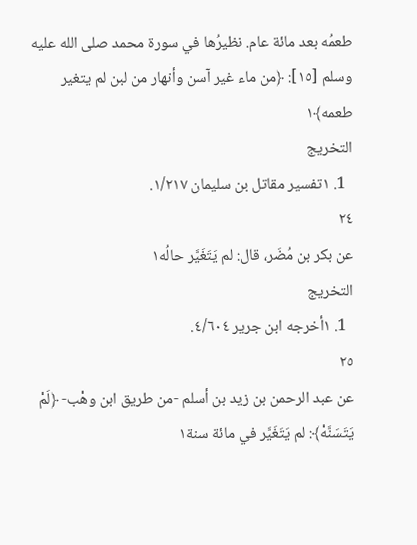طعمُه بعد مائة عام. نظيرُها في سورة محمد صلى الله عليه وسلم [١٥]: ﴿من ماء غير آسن وأنهار من لبن لم يتغير طعمه﴾١
التخريج
  1. ١تفسير مقاتل بن سليمان ١/٢١٧.
٢٤
عن بكر بن مُضَر، قال: لم يَتَغَيَّر حالُه١
التخريج
  1. ١أخرجه ابن جرير ٤/٦٠٤.
٢٥
عن عبد الرحمن بن زيد بن أسلم -من طريق ابن وهْب- ﴿لَمْ يَتَسَنَّهْ﴾: لم يَتَغَيَّر في مائة سنة١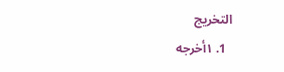التخريج
  1. ١أخرجه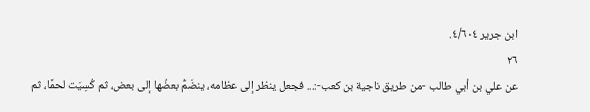ابن جرير ٤/٦٠٤.
٢٦
عن علي بن أبي طالب -من طريق ناجية بن كعب-:... فجعل ينظر إلى عظامه، ينضَمُّ بعضُها إلى بعض، ثم كُسِيَت لحمًا، ثم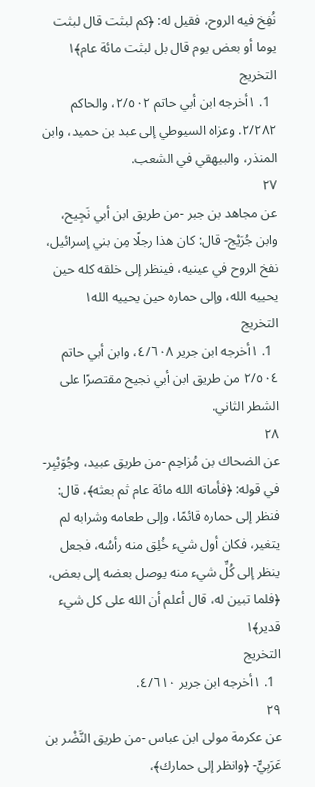نُفِخ فيه الروح، فقيل له: ﴿كم لبثت قال لبثت يوما أو بعض يوم قال بل لبثت مائة عام﴾١
التخريج
  1. ١أخرجه ابن أبي حاتم ٢/٥٠٢، والحاكم ٢/٢٨٢. وعزاه السيوطي إلى عبد بن حميد، وابن المنذر، والبيهقي في الشعب.
٢٧
عن مجاهد بن جبر -من طريق ابن أبي نَجِيح، وابن جُرَيْج- قال: كان هذا رجلًا مِن بني إسرائيل، نفخ الروح في عينيه، فينظر إلى خلقه كله حين يحييه الله، وإلى حماره حين يحييه الله١
التخريج
  1. ١أخرجه ابن جرير ٤/٦٠٨، وابن أبي حاتم ٢/٥٠٤ من طريق ابن أبي نجيح مقتصرًا على الشطر الثاني.
٢٨
عن الضحاك بن مُزاحِم -من طريق عبيد، وجُوَيْبِر- في قوله: ﴿فأماته الله مائة عام ثم بعثه﴾، قال: فنظر إلى حماره قائمًا، وإلى طعامه وشرابه لم يتغير، فكان أول شيء خُلِق منه رأسُه، فجعل ينظر إلى كُلِّ شيء منه يوصل بعضه إلى بعض، ﴿فلما تبين له، قال أعلم أن الله على كل شيء قدير﴾١
التخريج
  1. ١أخرجه ابن جرير ٤/٦١٠.
٢٩
عن عكرمة مولى ابن عباس -من طريق النَّضْر بن عَرَبِيٍّ- ﴿وانظر إلى حمارك﴾،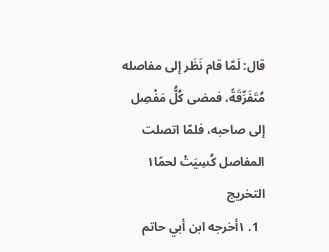قال: لَمّا قام نَظَر إلى مفاصله مُتَفَرِّقَةً، فمضى كُلُّ مَفْصِل إلى صاحبه، فلمّا اتصلت المفاصل كُسِيَتْ لحمًا١
التخريج
  1. ١أخرجه ابن أبي حاتم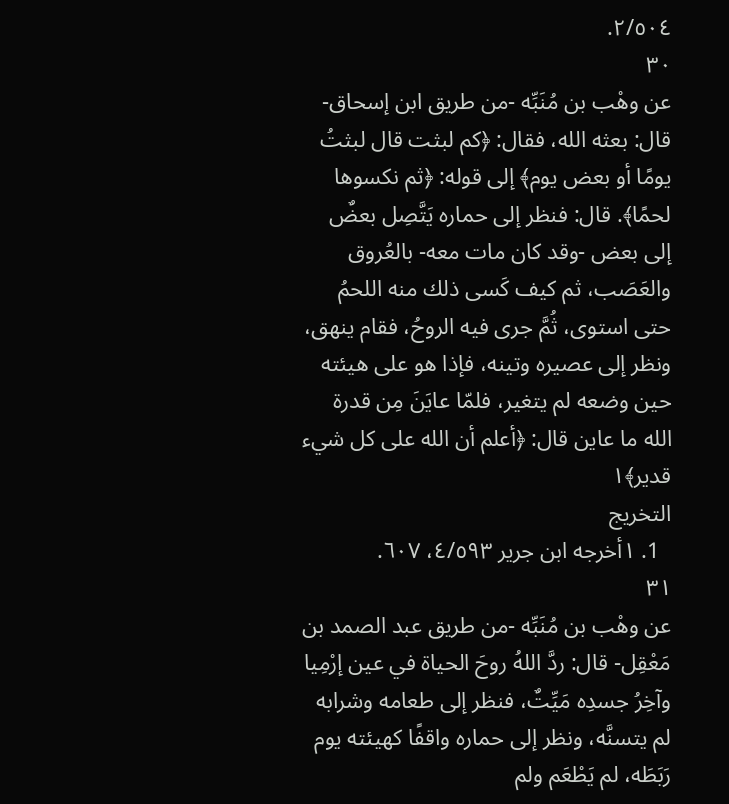٢/٥٠٤.
٣٠
عن وهْب بن مُنَبِّه -من طريق ابن إسحاق- قال: بعثه الله، فقال: ﴿كم لبثت قال لبثتُ يومًا أو بعض يوم﴾ إلى قوله: ﴿ثم نكسوها لحمًا﴾. قال: فنظر إلى حماره يَتَّصِل بعضٌ إلى بعض -وقد كان مات معه- بالعُروق والعَصَب، ثم كيف كَسى ذلك منه اللحمُ حتى استوى، ثُمَّ جرى فيه الروحُ، فقام ينهق، ونظر إلى عصيره وتينه، فإذا هو على هيئته حين وضعه لم يتغير، فلمّا عايَنَ مِن قدرة الله ما عاين قال: ﴿أعلم أن الله على كل شيء قدير﴾١
التخريج
  1. ١أخرجه ابن جرير ٤/٥٩٣، ٦٠٧.
٣١
عن وهْب بن مُنَبِّه -من طريق عبد الصمد بن مَعْقِل- قال: ردَّ اللهُ روحَ الحياة في عين إرْمِيا وآخِرُ جسدِه مَيِّتٌ، فنظر إلى طعامه وشرابه لم يتسنَّه، ونظر إلى حماره واقفًا كهيئته يوم رَبَطَه، لم يَطْعَم ولم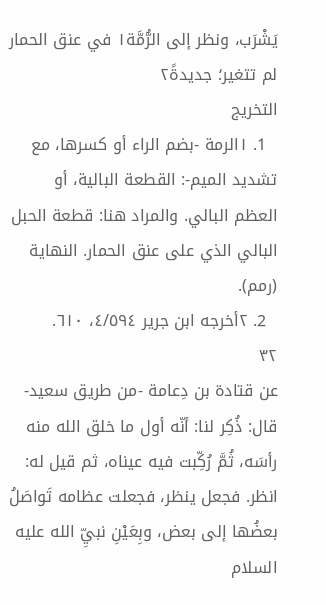يَشْرَب، ونظر إلى الرُّمَّة١ في عنق الحمار لم تتغير؛ جديدةً٢
التخريج
  1. ١الرمة -بضم الراء أو كسرها، مع تشديد الميم-: القطعة البالية، أو العظم البالي. والمراد هنا: قطعة الحبل البالي الذي على عنق الحمار. النهاية (رمم).
  2. ٢أخرجه ابن جرير ٤/٥٩٤، ٦١٠.
٣٢
عن قتادة بن دِعامة -من طريق سعيد- قال: ذُكِر لنا: أنّه أول ما خلق الله منه رأسَه، ثُمَّ رُكِّبت فيه عيناه، ثم قيل له: انظر. فجعل ينظر، فجعلت عظامه تَواصَلُ بعضُها إلى بعض، وبِعَيْنِ نبيِّ الله عليه السلام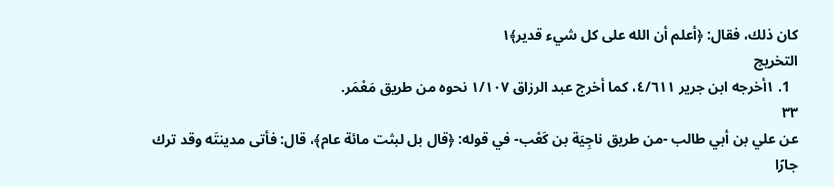كان ذلك، فقال: ﴿أعلم أن الله على كل شيء قدير﴾١
التخريج
  1. ١أخرجه ابن جرير ٤/٦١١، كما أخرج عبد الرزاق ١/١٠٧ نحوه من طريق مَعْمَر.
٣٣
عن علي بن أبي طالب -من طريق ناجِيَة بن كَعْب- في قوله: ﴿قال بل لبثت مائة عام﴾، قال: فأتى مدينتَه وقد ترك جارًا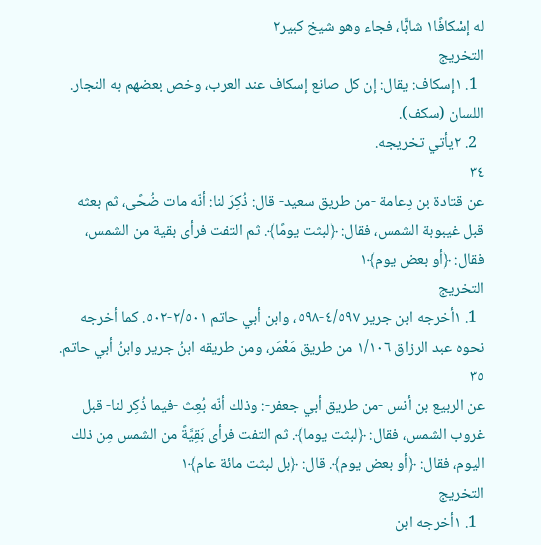له إسْكافًا١ شابًّا، فجاء وهو شيخ كبير٢
التخريج
  1. ١إسكاف: يقال: إن كل صانع إسكاف عند العرب، وخص بعضهم به النجار. اللسان (سكف).
  2. ٢يأتي تخريجه.
٣٤
عن قتادة بن دِعامة -من طريق سعيد- قال: ذُكِرَ لنا: أنّه مات ضُحًى، ثم بعثه قبل غيبوبة الشمس، فقال: ﴿لبثت يومًا﴾. ثم التفت فرأى بقية من الشمس، فقال: ﴿أو بعض يوم﴾١
التخريج
  1. ١أخرجه ابن جرير ٤/٥٩٧-٥٩٨، وابن أبي حاتم ٢/٥٠١-٥٠٢. كما أخرجه نحوه عبد الرزاق ١/١٠٦ من طريق مَعْمَر، ومن طريقه ابنُ جرير وابنُ أبي حاتم.
٣٥
عن الربيع بن أنس -من طريق أبي جعفر-: وذلك أنّه بُعِث -فيما ذُكِر لنا- قبل غروب الشمس، فقال: ﴿لبثت يوما﴾. ثم التفت فرأى بَقِيَّةً من الشمس مِن ذلك اليوم، فقال: ﴿أو بعض يوم﴾. قال: ﴿بل لبثت مائة عام﴾١
التخريج
  1. ١أخرجه ابن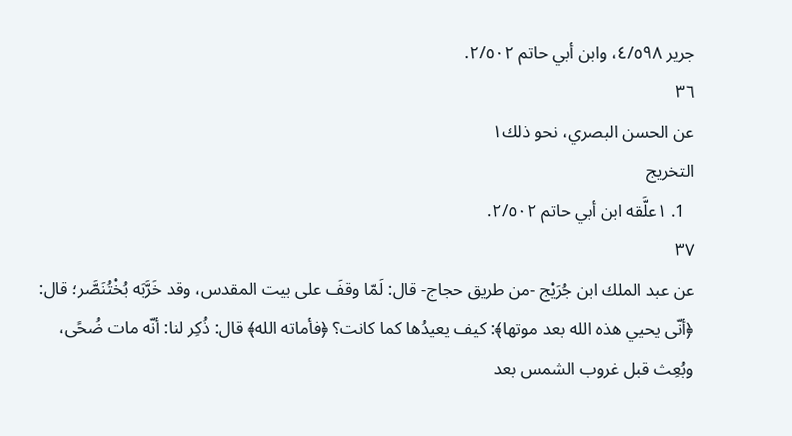جرير ٤/٥٩٨، وابن أبي حاتم ٢/٥٠٢.
٣٦
عن الحسن البصري، نحو ذلك١
التخريج
  1. ١علَّقه ابن أبي حاتم ٢/٥٠٢.
٣٧
عن عبد الملك ابن جُرَيْج -من طريق حجاج- قال: لَمّا وقفَ على بيت المقدس، وقد خَرَّبَه بُخْتُنَصَّر؛ قال: ﴿أنّى يحيي هذه الله بعد موتها﴾: كيف يعيدُها كما كانت؟ ﴿فأماته الله﴾ قال: ذُكِر لنا: أنّه مات ضُحًى، وبُعِث قبل غروب الشمس بعد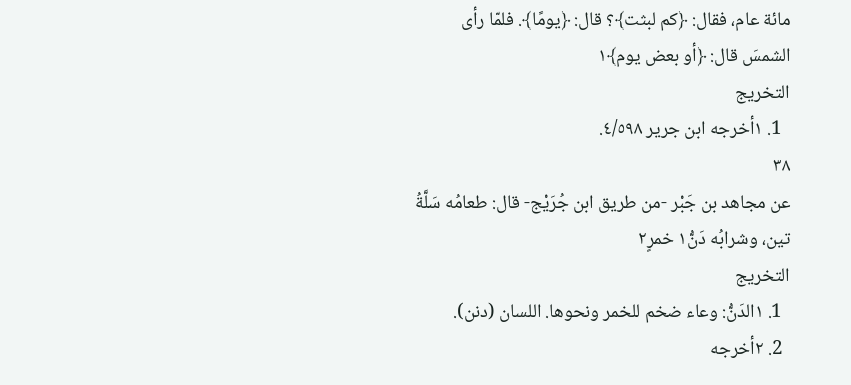مائة عام، فقال: ﴿كم لبثت﴾؟ قال: ﴿يومًا﴾. فلمّا رأى الشمسَ قال: ﴿أو بعض يوم﴾١
التخريج
  1. ١أخرجه ابن جرير ٤/٥٩٨.
٣٨
عن مجاهد بن جَبْر -من طريق ابن جُرَيْج- قال: طعامُه سَلَّةُ تين، وشرابُه دَنُّ١ خمرٍ٢
التخريج
  1. ١الدَنُّ: وعاء ضخم للخمر ونحوها. اللسان (دنن).
  2. ٢أخرجه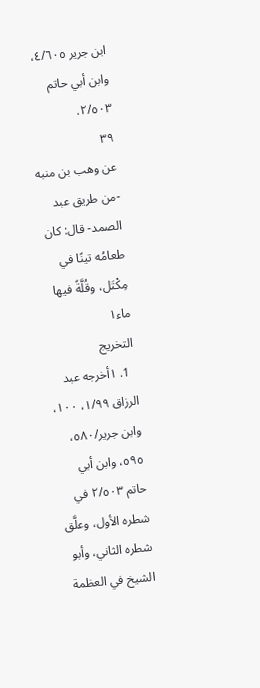ابن جرير ٤/٦٠٥، وابن أبي حاتم ٢/٥٠٣.
٣٩
عن وهب بن منبه -من طريق عبد الصمد- قال: كان طعامُه تينًا في مِكْتَل، وقُلَّةً فيها ماء١
التخريج
  1. ١أخرجه عبد الرزاق ١/٩٩، ١٠٠، وابن جرير/٥٨٠، ٥٩٥، وابن أبي حاتم ٢/٥٠٣ في شطره الأول، وعلَّق شطره الثاني، وأبو الشيخ في العظمة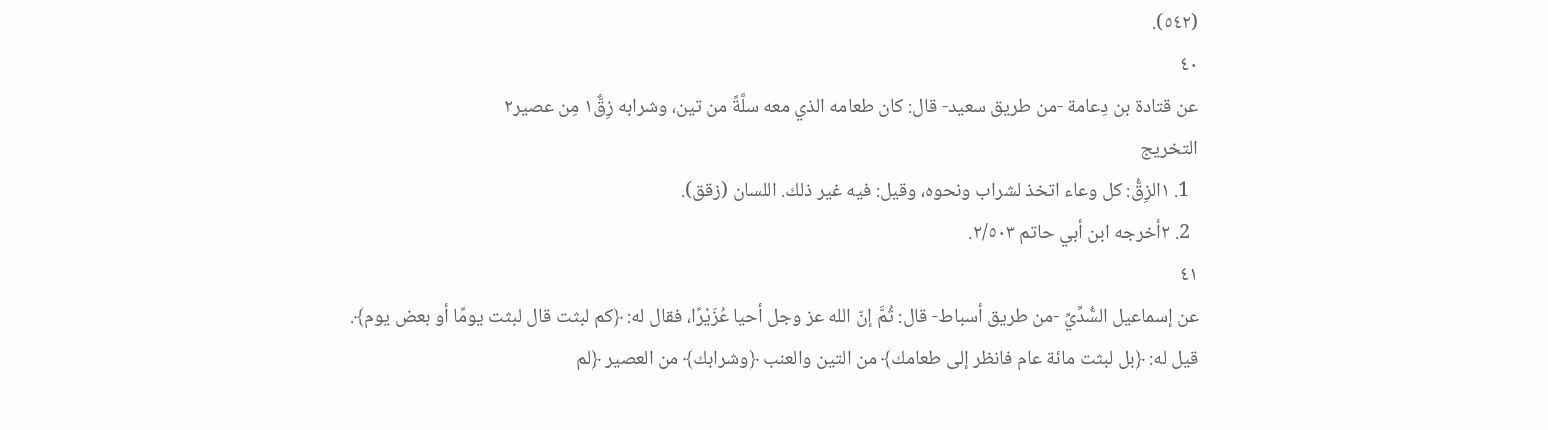(٥٤٢).
٤٠
عن قتادة بن دِعامة -من طريق سعيد- قال: كان طعامه الذي معه سلَّةً من تين، وشرابه زِقٌّ١ مِن عصير٢
التخريج
  1. ١الزِقُّ: كل وعاء اتخذ لشراب ونحوه، وقيل: فيه غير ذلك. اللسان (زقق).
  2. ٢أخرجه ابن أبي حاتم ٢/٥٠٣.
٤١
عن إسماعيل السُّدِّيِّ -من طريق أسباط- قال: ثُمَّ إنّ الله عز وجل أحيا عُزَيْرًا، فقال له: ﴿كم لبثت قال لبثت يومًا أو بعض يوم﴾. قيل له: ﴿بل لبثت مائة عام فانظر إلى طعامك﴾ من التين والعنب ﴿وشرابك﴾ من العصير ﴿لم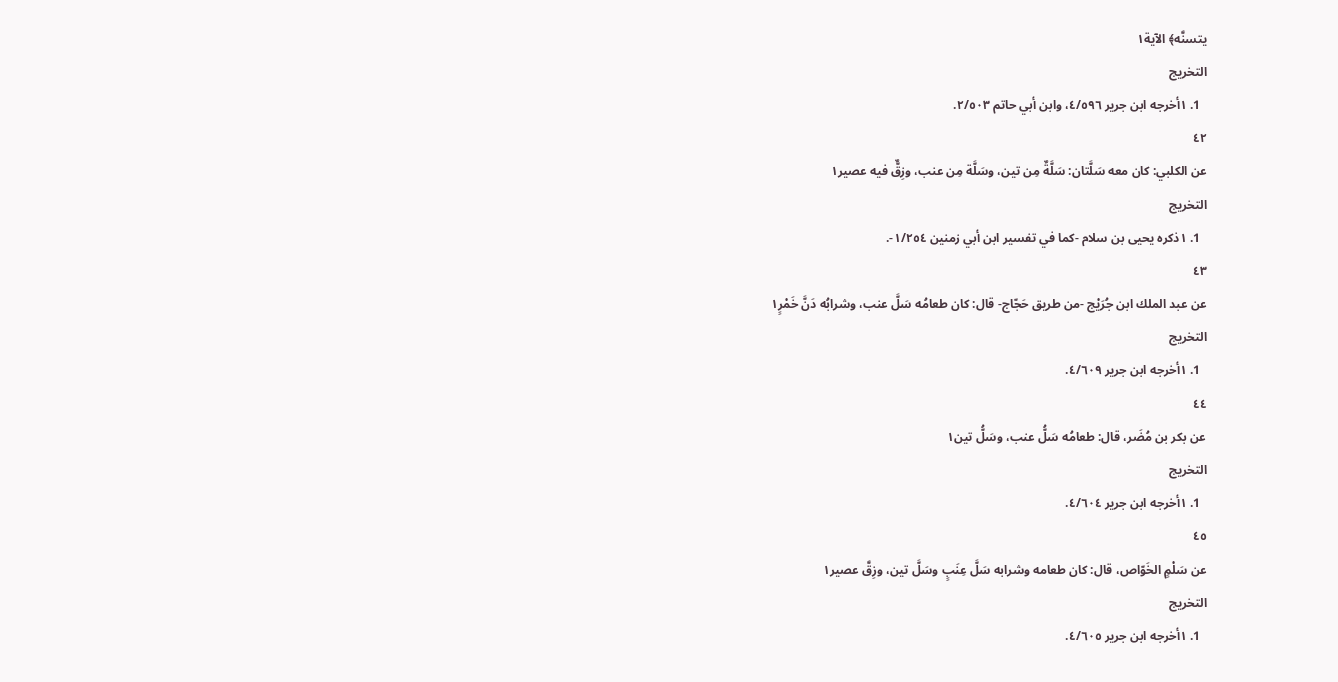يتسنَّه﴾ الآية١
التخريج
  1. ١أخرجه ابن جرير ٤/٥٩٦، وابن أبي حاتم ٢/٥٠٣.
٤٢
عن الكلبي: كان معه سَلَّتان: سَلَّةٌ مِن تين، وسَلَّة مِن عنب، وزِقٌّ فيه عصير١
التخريج
  1. ١ذكره يحيى بن سلام -كما في تفسير ابن أبي زمنين ١/٢٥٤-.
٤٣
عن عبد الملك ابن جُرَيْج -من طريق حَجّاج- قال: كان طعامُه سَلَّ عنب، وشرابُه دَنَّ خَمْرٍ١
التخريج
  1. ١أخرجه ابن جرير ٤/٦٠٩.
٤٤
عن بكر بن مُضَر، قال: طعامُه سَلُّ عنب، وسَلُّ تين١
التخريج
  1. ١أخرجه ابن جرير ٤/٦٠٤.
٤٥
عن سَلْمٍ الخَوّاص، قال: كان طعامه وشرابه سَلَّ عِنَبٍ وسَلَّ تين، وزِقَّ عصير١
التخريج
  1. ١أخرجه ابن جرير ٤/٦٠٥.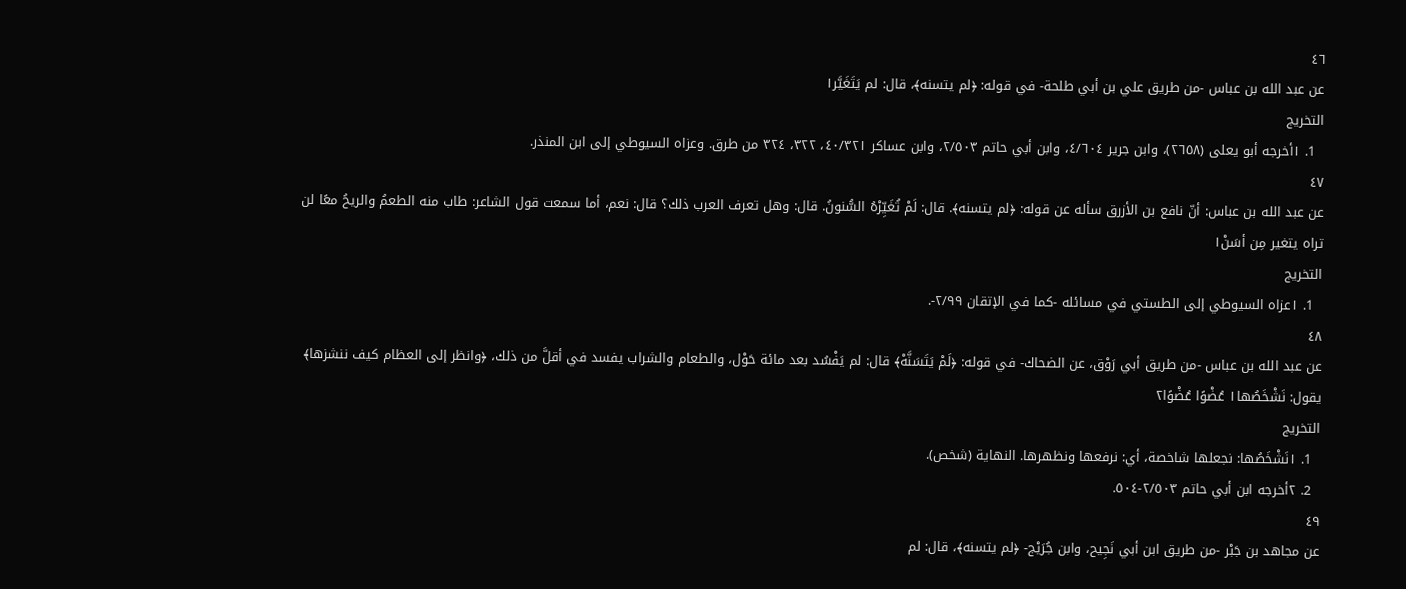٤٦
عن عبد الله بن عباس -من طريق علي بن أبي طلحة- في قوله: ﴿لم يتسنه﴾، قال: لم يَتَغَيَّر١
التخريج
  1. ١أخرجه أبو يعلى (٢٦٥٨)، وابن جرير ٤/٦٠٤، وابن أبي حاتم ٢/٥٠٣، وابن عساكر ٤٠/٣٢١، ٣٢٢، ٣٢٤ من طرق. وعزاه السيوطي إلى ابن المنذر.
٤٧
عن عبد الله بن عباس: أنّ نافع بن الأزرق سأله عن قوله: ﴿لم يتسنه﴾. قال: لَمْ تُغَيِّرْهُ السُّنونُ. قال: وهل تعرف العرب ذلك؟ قال: نعم، أما سمعت قول الشاعر: طاب منه الطعمُ والريحُ معًا لن تراه يتغير مِن أسَنْ١
التخريج
  1. ١عزاه السيوطي إلى الطستي في مسائله -كما في الإتقان ٢/٩٩-.
٤٨
عن عبد الله بن عباس -من طريق أبي رَوْق، عن الضحاك- في قوله: ﴿لَمْ يَتَسَنَّهْ﴾ قال: لم يَفْسُد بعد مائة حَوْل، والطعام والشراب يفسد في أقلَّ من ذلك، ﴿وانظر إلى العظام كيف ننشزها﴾ يقول: نَشْخَصُها١ عُضْوًا عُضْوًا٢
التخريج
  1. ١نَشْخَصُها: نجعلها شاخصة، أي: نرفعها ونظهرها. النهاية (شخص).
  2. ٢أخرجه ابن أبي حاتم ٢/٥٠٣-٥٠٤.
٤٩
عن مجاهد بن جَبْر -من طريق ابن أبي نَجِيح، وابن جُرَيْج- ﴿لم يتسنه﴾، قال: لم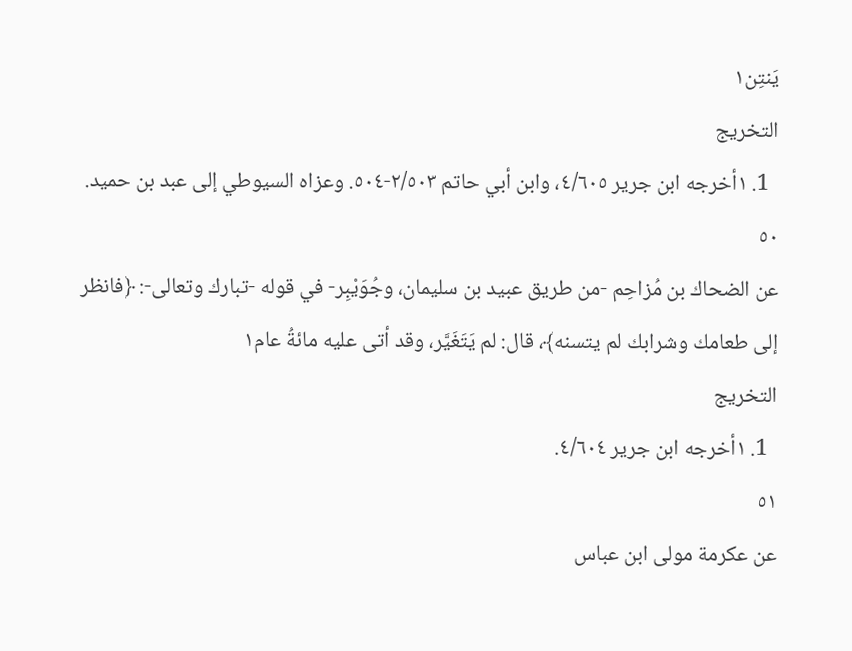يَنتِن١
التخريج
  1. ١أخرجه ابن جرير ٤/٦٠٥، وابن أبي حاتم ٢/٥٠٣-٥٠٤. وعزاه السيوطي إلى عبد بن حميد.
٥٠
عن الضحاك بن مُزاحِم -من طريق عبيد بن سليمان، وجُوَيْبِر- في قوله -تبارك وتعالى-: ﴿فانظر إلى طعامك وشرابك لم يتسنه﴾، قال: لم يَتَغَيَّر، وقد أتى عليه مائةُ عام١
التخريج
  1. ١أخرجه ابن جرير ٤/٦٠٤.
٥١
عن عكرمة مولى ابن عباس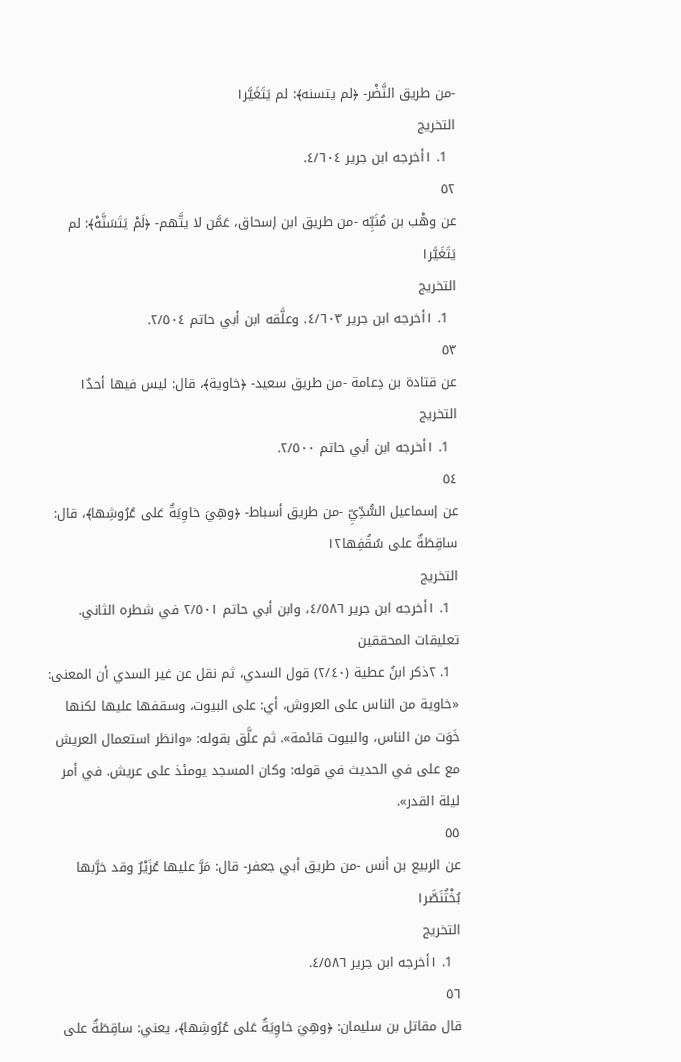-من طريق النَّضْر- ﴿لم يتسنه﴾: لم يَتَغَيَّر١
التخريج
  1. ١أخرجه ابن جرير ٤/٦٠٤.
٥٢
عن وهْب بن مُنَبِّه -من طريق ابن إسحاق، عَمَّن لا يتَّهم- ﴿لَمْ يَتَسَنَّهْ﴾: لم يَتَغَيَّر١
التخريج
  1. ١أخرجه ابن جرير ٤/٦٠٣. وعلَّقه ابن أبي حاتم ٢/٥٠٤.
٥٣
عن قتادة بن دِعامة -من طريق سعيد- ﴿خاوية﴾، قال: ليس فيها أحدٌ١
التخريج
  1. ١أخرجه ابن أبي حاتم ٢/٥٠٠.
٥٤
عن إسماعيل السُّدِّيِّ -من طريق أسباط- ﴿وهِيَ خاوِيَةٌ عَلى عُرُوشِها﴾، قال: ساقِطَةٌ على سُقُفِها١٢
التخريج
  1. ١أخرجه ابن جرير ٤/٥٨٦، وابن أبي حاتم ٢/٥٠١ في شطره الثاني.
تعليقات المحققين
  1. ٢ذكر ابنُ عطية (٢/٤٠) قول السدي، ثم نقل عن غير السدي أن المعنى: «خاوية من الناس على العروش، أي: على البيوت، وسقفها عليها لكنها خَوَت من الناس، والبيوت قائمة». ثم علَّق بقوله: «وانظر استعمال العريش مع على في الحديث في قوله: وكان المسجد يومئذ على عريش. في أمر ليلة القدر».
٥٥
عن الربيع بن أنس -من طريق أبي جعفر- قال: مَرَّ عليها عُزَيْرٌ وقد خرَّبها بُخْتُنَصَّر١
التخريج
  1. ١أخرجه ابن جرير ٤/٥٨٦.
٥٦
قال مقاتل بن سليمان: ﴿وهِيَ خاوِيَةٌ عَلى عُرُوشِها﴾، يعني: ساقِطَةٌ على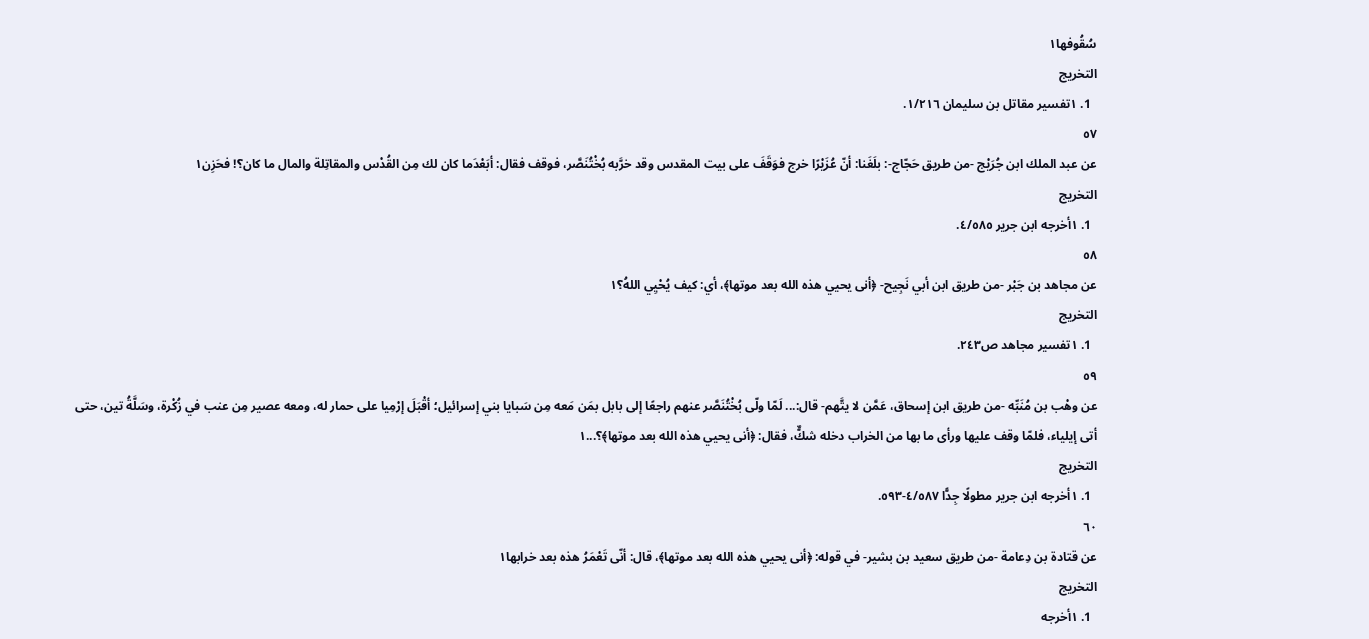سُقُوفها١
التخريج
  1. ١تفسير مقاتل بن سليمان ١/٢١٦.
٥٧
عن عبد الملك ابن جُرَيْج -من طريق حَجّاج-: بلَغَنا: أنّ عُزَيْرًا خرج فوَقَفَ على بيت المقدس وقد خرَّبه بُخْتُنَصَّر، فوقف فقال: أبَعْدَما كان لك مِن القُدْس والمقاتِلة والمال ما كان؟! فحَزِن١
التخريج
  1. ١أخرجه ابن جرير ٤/٥٨٥.
٥٨
عن مجاهد بن جَبْر -من طريق ابن أبي نَجِيح- ﴿أنى يحيي هذه الله بعد موتها﴾، أي: كيف يُحْيِي اللهُ؟١
التخريج
  1. ١تفسير مجاهد ص٢٤٣.
٥٩
عن وهْب بن مُنَبِّه -من طريق ابن إسحاق، عَمَّن لا يتَّهم- قال:... لَمّا ولّى بُخْتُنَصَّر عنهم راجعًا إلى بابل بمَن مَعه مِن سَبايا بني إسرائيل؛ أقْبَلَ إرْمِيا على حمار له، ومعه عصير مِن عنب في زُكْرة، وسَلَّةُ تين، حتى أتى إيلياء، فلمّا وقف عليها ورأى ما بها من الخراب دخله شكٌّ، فقال: ﴿أنى يحيي هذه الله بعد موتها﴾؟...١
التخريج
  1. ١أخرجه ابن جرير مطولًا جِدًّا ٤/٥٨٧-٥٩٣.
٦٠
عن قتادة بن دِعامة -من طريق سعيد بن بشير- في قوله: ﴿أنى يحيي هذه الله بعد موتها﴾، قال: أنّى تَعْمَرُ هذه بعد خرابها١
التخريج
  1. ١أخرجه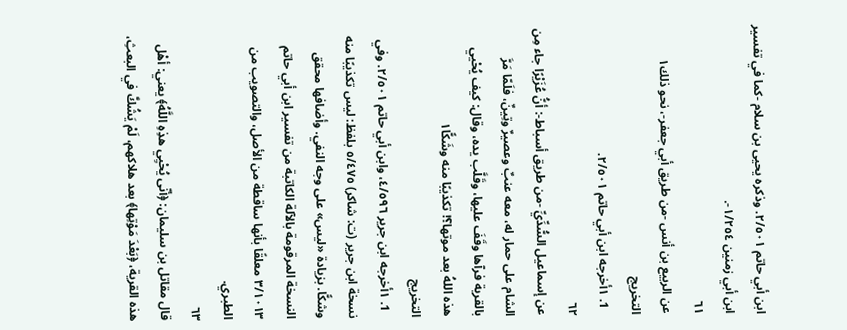ابن أبي حاتم ٢/٥٠١. وذكره يحيى بن سلام -كما في تفسير ابن أبي زمنين ١/٢٥٤-.
٦١
عن الربيع بن أنس -من طريق أبي جعفر-، نحو ذلك١
التخريج
  1. ١أخرجه ابن أبي حاتم ٢/٥٠١.
٦٢
عن إسماعيل السُّدِّيِّ -من طريق أسباط-: أنُّ عُزَيْرًا جاء مِن الشام على حمار له، معه عنبٌ وعصيرٌ وتِينٌ، فلَمّا مَرَّ بالقرية فرآها وقَفَ عليها، وقَلَّب يده، وقال: كيف يُحْيي هذه اللهُ بعد موتها؟! تكذيبًا منه وشَكًّا١
التخريج
  1. ١أخرجه ابن جرير ٤/٥٩٦، وابن أبي حاتم ٢/٥٠١. وفي نسخة ابن جرير (ت: شاكر) ٥/٤٧٥ بلفظ: ليس تكذيبًا منه وشكًّا. بزيادة «ليس» على وجه النفي. وأضافها محقق النسخة المرقومة بالآلة الكاتبة من تفسير ابن أبي حاتم ٣/١٠١٣ معلقًا بأنها ساقطة من الأصل، والتصويب من الطبري.
٦٣
قال مقاتل بن سليمان: ﴿أنّى يُحْيِي هذِهِ اللَّهُ﴾ يعني: أهْل هذه القرية، ﴿بَعْدَ مَوْتِها﴾ بعد هلاكهم، لَمْ يَشُكَّ في البعثِ،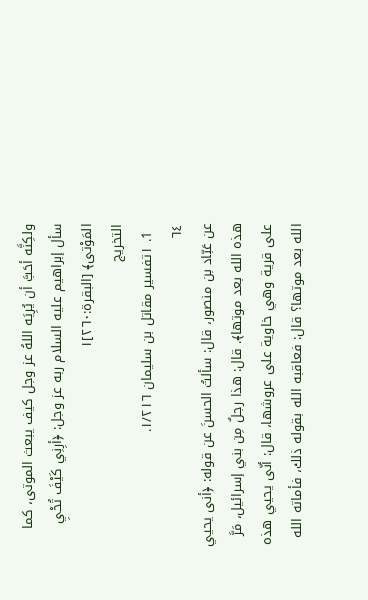ولكِنَّه أحَبَّ أن يُرِيَه اللهُ عز وجل كيف يبعث الموتى، كما سأل إبراهيم عليه السلام ربه عز وجل: ﴿أرِنِي كَيْفَ تُحْيِ المَوْتى﴾ [البقرة:٢٦٠]١
التخريج
  1. ١تفسير مقاتل بن سليمان ١/٢١٦.
٦٤
عن عَبّاد بن منصور، قال: سألتُ الحسنَ عن قوله: ﴿أنى يحيي هذه الله بعد موتها﴾. قال: هذا رجلٌ مِن بني إسرائيل، مَرَّ على قرية وهي خاوية على عروشها، قال: أنّى يحيي هذه الله بعد موتها؟ قال: فعاقبه الله بقوله ذلك، فأماته الله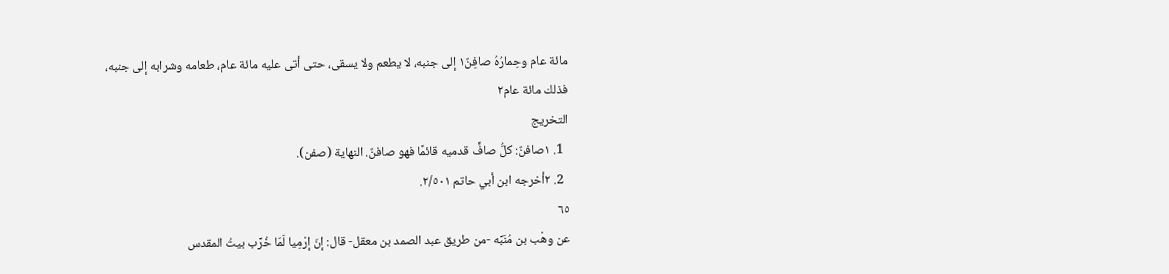مائة عام وحِمارُهُ صافِنٌ١ إلى جنبه، لا يطعم ولا يسقى، حتى أتى عليه مائة عام، طعامه وشرابه إلى جنبه، فذلك مائة عام٢
التخريج
  1. ١صافنٌ: كلُّ صافٍّ قدميه قائمًا فهو صافنٌ. النهاية (صفن).
  2. ٢أخرجه ابن أبي حاتم ٢/٥٠١.
٦٥
عن وهْب بن مُنَبِّه -من طريق عبد الصمد بن معقل- قال: إنّ إرْمِيا لَمّا خُرِّب بيتُ المقدس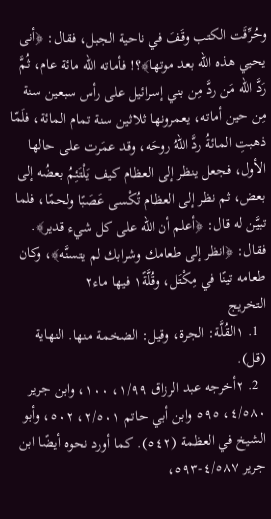وحُرِّقَت الكتب وقَفَ في ناحية الجبل، فقال: ﴿أنى يحيي هذه الله بعد موتها﴾؟! فأماته الله مائة عام، ثُمَّ رَدَّ الله مَن ردَّ مِن بني إسرائيل على رأس سبعين سنة مِن حين أماته، يعمرونها ثلاثين سنة تمام المائة، فلَمّا ذهبتِ المائةُ ردَّ اللهُ روحَه، وقد عمَرت على حالها الأول، فجعل ينظر إلى العظام كيف يَلْتَئِمُ بعضُه إلى بعض، ثم نظر إلى العظام تُكْسى عَصَبًا ولحمًا، فلما تبيَّن له قال: ﴿أعلم أن الله على كل شيء قدير﴾. فقال: ﴿انظر إلى طعامك وشرابك لم يتسنَّه﴾، وكان طعامه تينًا في مِكْتَل، وقُلَّةً١ فيها ماء٢
التخريج
  1. ١القُلَّة: الجرة، وقيل: الضخمة منها. النهاية (قل).
  2. ٢أخرجه عبد الرزاق ١/٩٩، ١٠٠، وابن جرير ٤/٥٨٠، ٥٩٥ وابن أبي حاتم ٢/٥٠١، ٥٠٢، وأبو الشيخ في العظمة (٥٤٢). كما أورد نحوه أيضًا ابن جرير ٤/٥٨٧-٥٩٣،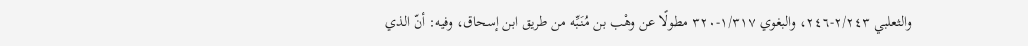والثعلبي ٢/٢٤٣-٢٤٦، والبغوي ١/٣١٧-٣٢٠ مطولًا عن وهْب بن مُنَبِّه من طريق ابن إسحاق، وفيه: أنّ الذي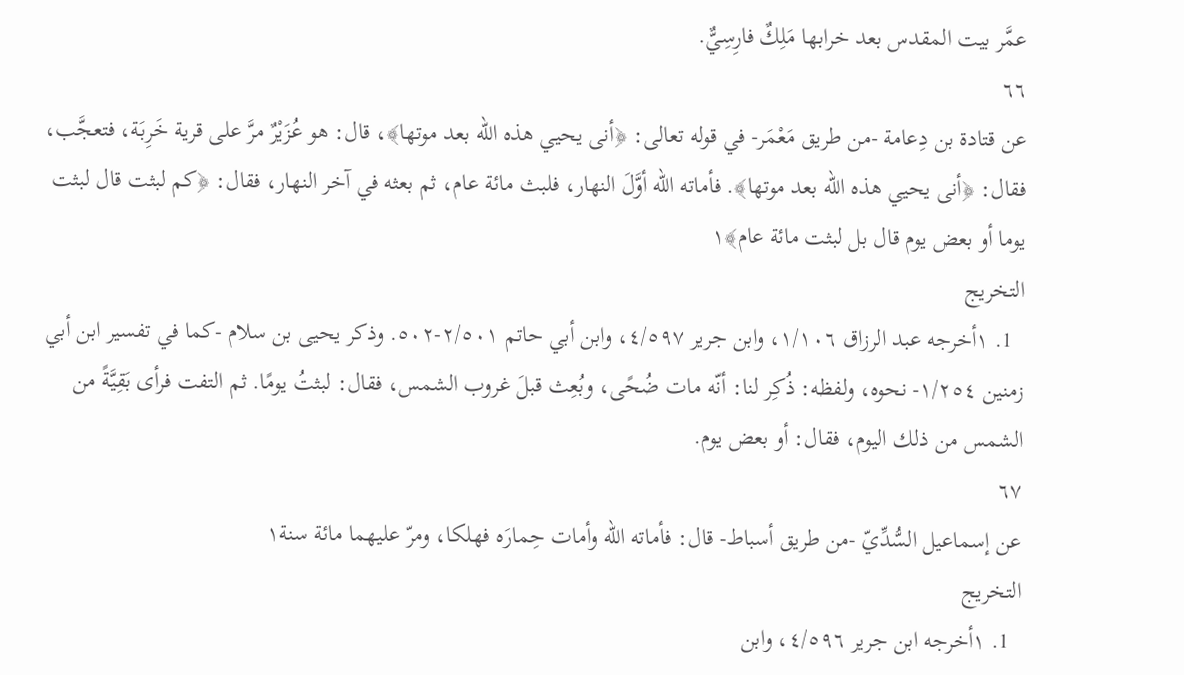عمَّر بيت المقدس بعد خرابها مَلِكٌ فارِسِيٌّ.
٦٦
عن قتادة بن دِعامة -من طريق مَعْمَر- في قوله تعالى: ﴿أنى يحيي هذه الله بعد موتها﴾، قال: هو عُزَيْرٌ مرَّ على قرية خَرِبَة، فتعجَّب، فقال: ﴿أنى يحيي هذه الله بعد موتها﴾. فأماته الله أوَّلَ النهار، فلبث مائة عام، ثم بعثه في آخر النهار، فقال: ﴿كم لبثت قال لبثت يوما أو بعض يوم قال بل لبثت مائة عام﴾١
التخريج
  1. ١أخرجه عبد الرزاق ١/١٠٦، وابن جرير ٤/٥٩٧، وابن أبي حاتم ٢/٥٠١-٥٠٢. وذكر يحيى بن سلام -كما في تفسير ابن أبي زمنين ١/٢٥٤- نحوه، ولفظه: ذُكِر لنا: أنّه مات ضُحًى، وبُعِث قبلَ غروب الشمس، فقال: لبثتُ يومًا. ثم التفت فرأى بَقِيَّةً من الشمس من ذلك اليوم، فقال: أو بعض يوم.
٦٧
عن إسماعيل السُّدِّيّ -من طريق أسباط- قال: فأماته الله وأمات حِمارَه فهلكا، ومرّ عليهما مائة سنة١
التخريج
  1. ١أخرجه ابن جرير ٤/٥٩٦، وابن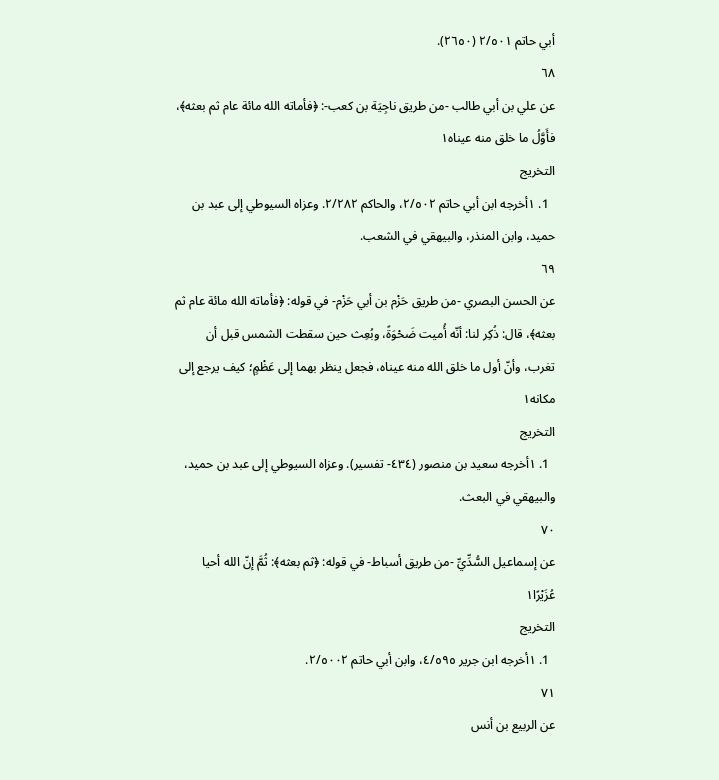أبي حاتم ٢/٥٠١ (٢٦٥٠).
٦٨
عن علي بن أبي طالب -من طريق ناجِيَة بن كعب-: ﴿فأماته الله مائة عام ثم بعثه﴾، فأَوَّلُ ما خلق منه عيناه١
التخريج
  1. ١أخرجه ابن أبي حاتم ٢/٥٠٢، والحاكم ٢/٢٨٢. وعزاه السيوطي إلى عبد بن حميد، وابن المنذر، والبيهقي في الشعب.
٦٩
عن الحسن البصري -من طريق حَزْم بن أبي حَزْم- في قوله: ﴿فأماته الله مائة عام ثم بعثه﴾، قال: ذُكِر لنا: أنّه أُميت ضَحْوَةً، وبُعِث حين سقطت الشمس قبل أن تغرب، وأنّ أول ما خلق الله منه عيناه، فجعل ينظر بهما إلى عَظْمٍ؛ كيف يرجع إلى مكانه١
التخريج
  1. ١أخرجه سعيد بن منصور (٤٣٤- تفسير). وعزاه السيوطي إلى عبد بن حميد، والبيهقي في البعث.
٧٠
عن إسماعيل السُّدِّيِّ -من طريق أسباط- في قوله: ﴿ثم بعثه﴾: ثُمَّ إنّ الله أحيا عُزَيْرًا١
التخريج
  1. ١أخرجه ابن جرير ٤/٥٩٥، وابن أبي حاتم ٢/٥٠٠٢.
٧١
عن الربيع بن أنس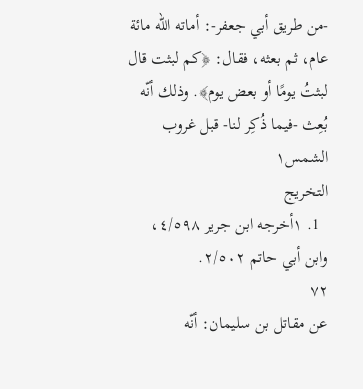-من طريق أبي جعفر-: أماته الله مائة عام، ثم بعثه، فقال: ﴿كم لبثت قال لبثتُ يومًا أو بعض يوم﴾. وذلك أنّه بُعِث -فيما ذُكِر لنا- قبل غروب الشمس١
التخريج
  1. ١أخرجه ابن جرير ٤/٥٩٨، وابن أبي حاتم ٢/٥٠٢.
٧٢
عن مقاتل بن سليمان: أنّه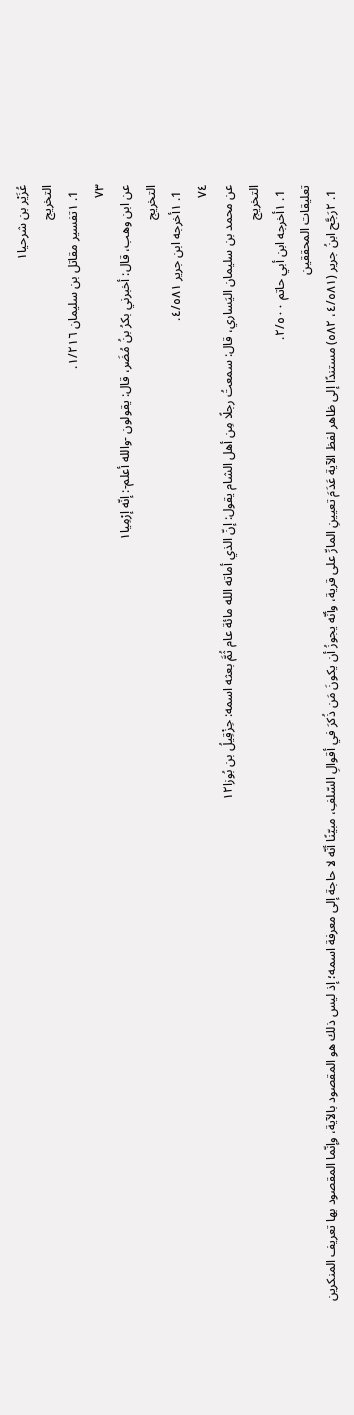عُزَيْر بن شرحيا١
التخريج
  1. ١تفسير مقاتل بن سليمان ١/٢١٦.
٧٣
عن ابن وهب، قال: أخبرني بكرُ بنُ مُضَر، قال: يقولون -والله أعلم-: إنّه إرْمِيا١
التخريج
  1. ١أخرجه ابن جرير ٤/٥٨١.
٧٤
عن محمد بن سليمان اليَساري، قال: سمعتُ رجلًا مِن أهل الشام يقول: إنّ الذي أماته الله مائة عام ثُمَّ بعثه اسمه: حِزْقِيلُ بن بُوزا١٢
التخريج
  1. ١أخرجه ابن أبي حاتم ٢/٥٠٠.
تعليقات المحققين
  1. ٢رَجَّح ابنُ جرير (٤/٥٨١، ٥٨٢) مستندًا إلى ظاهر لفظ الآية عَدَمَ تعيينِ المارِّ على قرية، وأنّه يجوزُ أن يكونَ مَن ذُكرَ في أقوالِ السّلفِ، مبيّنًا أنّه لا حاجة إلى معرفة اسمه؛ إذ ليس ذلك هو المقصود بالآية، وإنّما المقصود بها تعريف المنكرين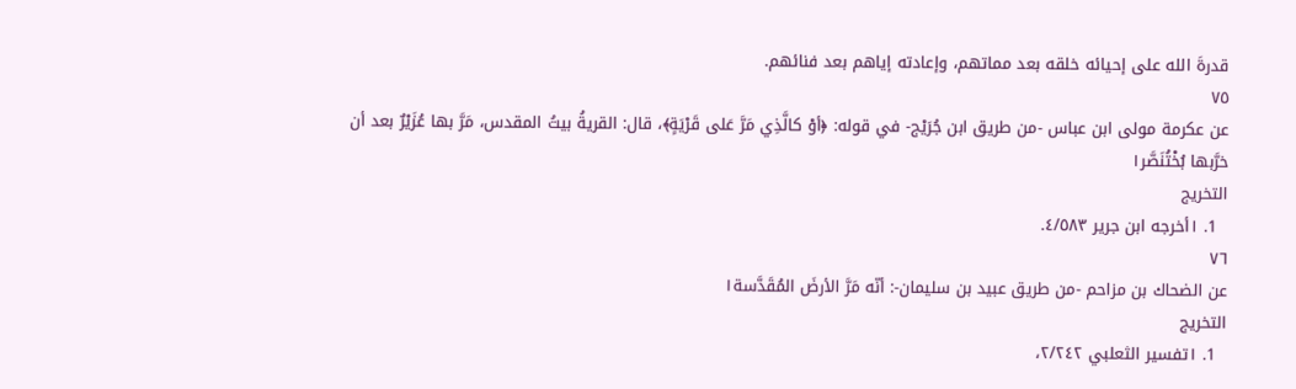قدرةَ الله على إحيائه خلقه بعد مماتهم، وإعادته إياهم بعد فنائهم.
٧٥
عن عكرمة مولى ابن عباس -من طريق ابن جُرَيْج- في قوله: ﴿أوْ كالَّذِي مَرَّ عَلى قَرْيَةٍ﴾، قال: القريةُ بيتُ المقدس، مَرَّ بها عُزَيْرٌ بعد أن خرَّبها بُخْتُنَصَّر١
التخريج
  1. ١أخرجه ابن جرير ٤/٥٨٣.
٧٦
عن الضحاك بن مزاحم -من طريق عبيد بن سليمان-: أنّه مَرَّ الأرضَ المُقَدَّسة١
التخريج
  1. ١تفسير الثعلبي ٢/٢٤٢،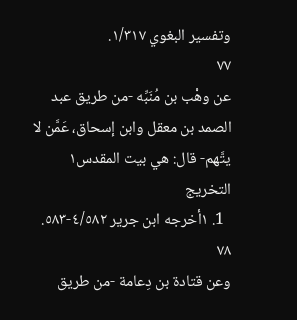وتفسير البغوي ١/٣١٧.
٧٧
عن وهْب بن مُنَبِّه -من طريق عبد الصمد بن معقل وابن إسحاق، عَمَّن لا يتَّهم- قال: هي بيت المقدس١
التخريج
  1. ١أخرجه ابن جرير ٤/٥٨٢-٥٨٣.
٧٨
وعن قتادة بن دِعامة -من طريق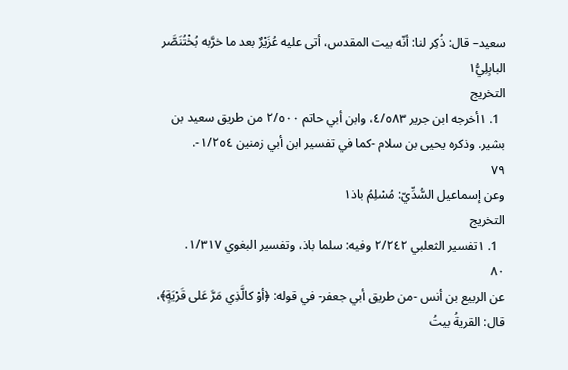سعيد– قال: ذُكِر لنا: أنّه بيت المقدس، أتى عليه عُزَيْرٌ بعد ما خرَّبه بُخْتُنَصَّر البابِلِيُّ١
التخريج
  1. ١أخرجه ابن جرير ٤/٥٨٣، وابن أبي حاتم ٢/٥٠٠ من طريق سعيد بن بشير. وذكره يحيى بن سلام -كما في تفسير ابن أبي زمنين ١/٢٥٤-.
٧٩
وعن إسماعيل السُّدِّيّ: مُسْلِمُ باذ١
التخريج
  1. ١تفسير الثعلبي ٢/٢٤٢ وفيه: سلما باذ، وتفسير البغوي ١/٣١٧.
٨٠
عن الربيع بن أنس -من طريق أبي جعفر- في قوله: ﴿أوْ كالَّذِي مَرَّ عَلى قَرْيَةٍ﴾، قال: القريةُ بيتُ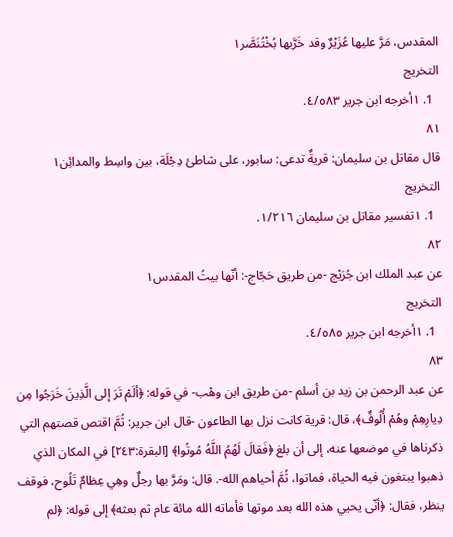المقدس، مَرَّ عليها عُزَيْرٌ وقد خَرَّبها بُخْتُنَصَّر١
التخريج
  1. ١أخرجه ابن جرير ٤/٥٨٣.
٨١
قال مقاتل بن سليمان: قريةٌ تدعى: سابور، على شاطئ دِجْلَة، بين واسِط والمدائِن١
التخريج
  1. ١تفسير مقاتل بن سليمان ١/٢١٦.
٨٢
عن عبد الملك ابن جُرَيْج -من طريق حَجّاج-: أنّها بيتُ المقدس١
التخريج
  1. ١أخرجه ابن جرير ٤/٥٨٥.
٨٣
عن عبد الرحمن بن زيد بن أسلم -من طريق ابن وهْب- في قوله: ﴿ألَمْ تَرَ إلى الَّذِينَ خَرَجُوا مِن دِيارِهِمْ وهُمْ أُلُوفٌ﴾، قال: قرية كانت نزل بها الطاعون -قال ابن جرير: ثُمَّ اقتص قصتهم التي ذكرناها في موضعها عنه، إلى أن بلغ ﴿فَقالَ لَهُمُ اللَّهُ مُوتُوا﴾ [البقرة:٢٤٣] في المكان الذي ذهبوا يبتغون فيه الحياة، فماتوا، ثُمَّ أحياهم الله-. قال: ومَرَّ بها رجلٌ وهِي عِظامٌ تَلُوح، فوقف ينظر، فقال: ﴿أنّى يحيي هذه الله بعد موتها فأماته الله مائة عام ثم بعثه﴾ إلى قوله: ﴿لم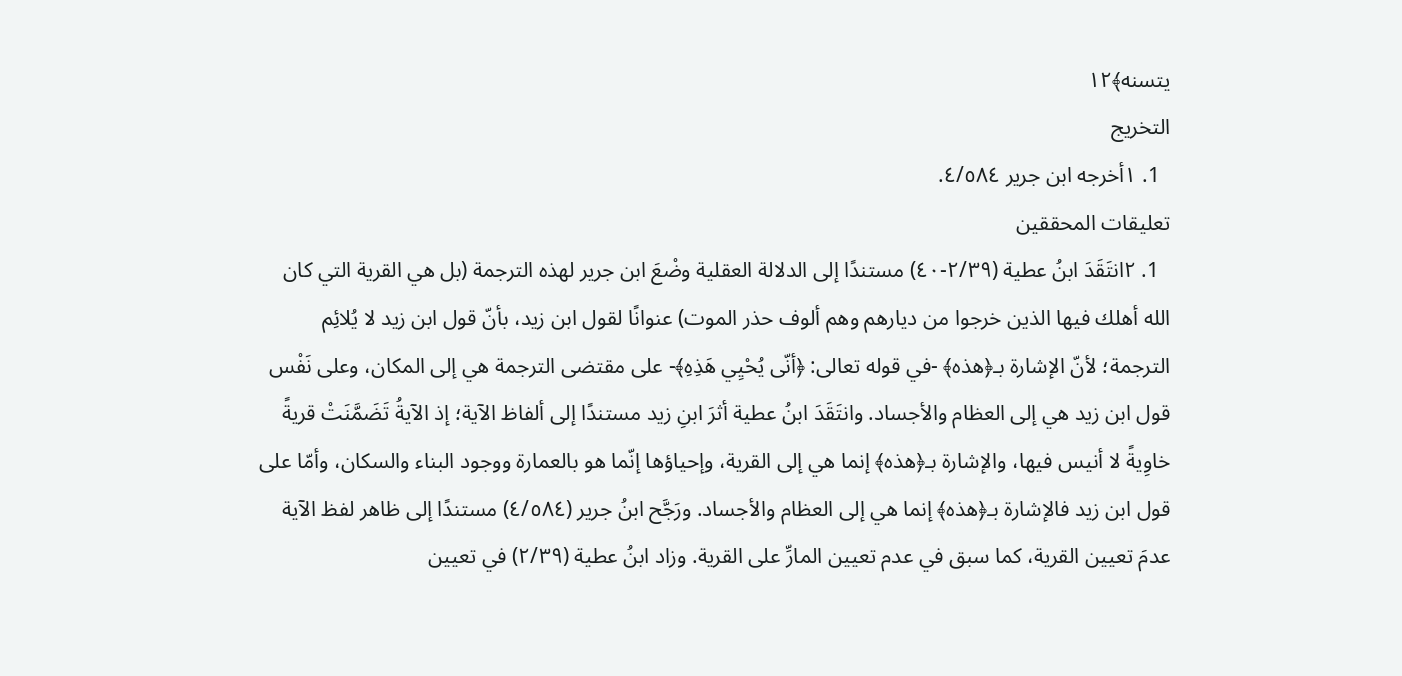يتسنه﴾١٢
التخريج
  1. ١أخرجه ابن جرير ٤/٥٨٤.
تعليقات المحققين
  1. ٢انتَقَدَ ابنُ عطية (٢/٣٩-٤٠) مستندًا إلى الدلالة العقلية وضْعَ ابن جرير لهذه الترجمة (بل هي القرية التي كان الله أهلك فيها الذين خرجوا من ديارهم وهم ألوف حذر الموت) عنوانًا لقول ابن زيد، بأنّ قول ابن زيد لا يُلائِم الترجمة؛ لأنّ الإشارة بـ﴿هذه﴾ -في قوله تعالى: ﴿أنّى يُحْيِي هَذِهِ﴾- على مقتضى الترجمة هي إلى المكان، وعلى نَفْس قول ابن زيد هي إلى العظام والأجساد. وانتَقَدَ ابنُ عطية أثرَ ابنِ زيد مستندًا إلى ألفاظ الآية؛ إذ الآيةُ تَضَمَّنَتْ قريةً خاوِيةً لا أنيس فيها، والإشارة بـ﴿هذه﴾ إنما هي إلى القرية، وإحياؤها إنّما هو بالعمارة ووجود البناء والسكان، وأمّا على قول ابن زيد فالإشارة بـ﴿هذه﴾ إنما هي إلى العظام والأجساد. ورَجَّح ابنُ جرير (٤/٥٨٤) مستندًا إلى ظاهر لفظ الآية عدمَ تعيين القرية، كما سبق في عدم تعيين المارِّ على القرية. وزاد ابنُ عطية (٢/٣٩) في تعيين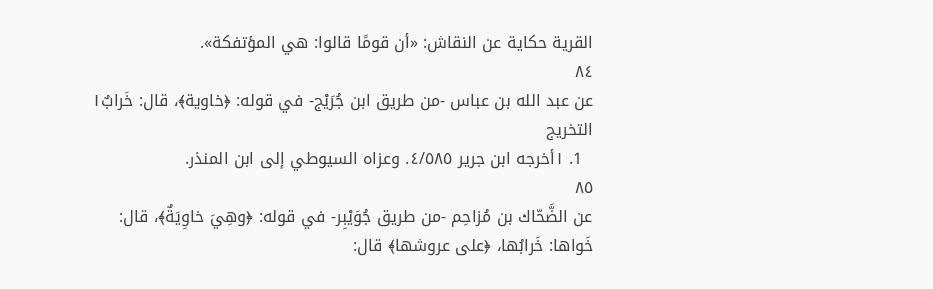القرية حكاية عن النقاش: «أن قومًا قالوا: هي المؤتفكة».
٨٤
عن عبد الله بن عباس -من طريق ابن جُرَيْج- في قوله: ﴿خاوية﴾، قال: خَرابٌ١
التخريج
  1. ١أخرجه ابن جرير ٤/٥٨٥. وعزاه السيوطي إلى ابن المنذر.
٨٥
عن الضَّحّاك بن مُزاحِم -من طريق جُوَيْبِر- في قوله: ﴿وهِيَ خاوِيَةٌ﴾، قال: خَواها: خَرابُها، ﴿على عروشها﴾ قال: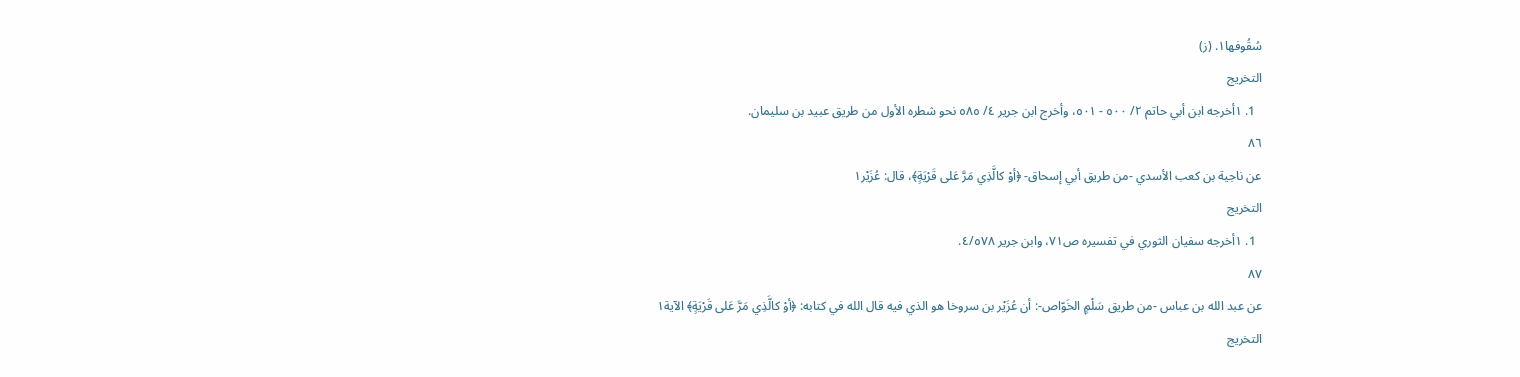سُقُوفها١. (ز)
التخريج
  1. ١أخرجه ابن أبي حاتم ٢/ ٥٠٠ - ٥٠١، وأخرج ابن جرير ٤/ ٥٨٥ نحو شطره الأول من طريق عبيد بن سليمان.
٨٦
عن ناجية بن كعب الأسدي -من طريق أبي إسحاق- ﴿أوْ كالَّذِي مَرَّ عَلى قَرْيَةٍ﴾، قال: عُزَيْر١
التخريج
  1. ١أخرجه سفيان الثوري في تفسيره ص٧١، وابن جرير ٤/٥٧٨.
٨٧
عن عبد الله بن عباس -من طريق سَلْمٍ الخَوّاص-: أن عُزَيْر بن سروخا هو الذي فيه قال الله في كتابه: ﴿أوْ كالَّذِي مَرَّ عَلى قَرْيَةٍ﴾ الآية١
التخريج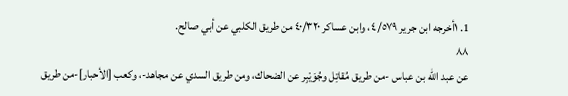1. ١أخرجه ابن جرير ٤/٥٧٩، وابن عساكر ٤٠/٣٢٠ من طريق الكلبي عن أبي صالح.
٨٨
عن عبد الله بن عباس -من طريق مُقاتِل وجُوَيْبِر عن الضحاك، ومن طريق السدي عن مجاهد-، وكعب [الأحبار]-من طريق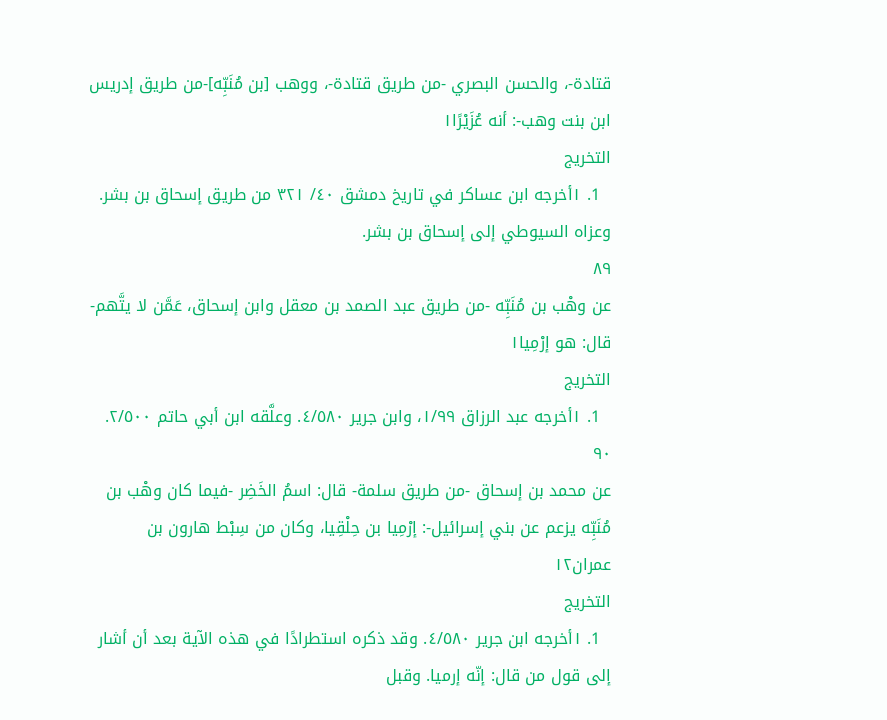قتادة-، والحسن البصري -من طريق قتادة-، ووهب [بن مُنَبِّه]-من طريق إدريس ابن بنت وهب-: أنه عُزَيْرًا١
التخريج
  1. ١أخرجه ابن عساكر في تاريخ دمشق ٤٠/ ٣٢١ من طريق إسحاق بن بشر. وعزاه السيوطي إلى إسحاق بن بشر.
٨٩
عن وهْب بن مُنَبِّه -من طريق عبد الصمد بن معقل وابن إسحاق، عَمَّن لا يتَّهم- قال: هو إرْمِيا١
التخريج
  1. ١أخرجه عبد الرزاق ١/٩٩، وابن جرير ٤/٥٨٠. وعلَّقه ابن أبي حاتم ٢/٥٠٠.
٩٠
عن محمد بن إسحاق -من طريق سلمة- قال: اسمُ الخَضِر -فيما كان وهْب بن مُنَبِّه يزعم عن بني إسرائيل-: إرْمِيا بن حِلْقِيا، وكان من سِبْط هارون بن عمران١٢
التخريج
  1. ١أخرجه ابن جرير ٤/٥٨٠. وقد ذكره استطرادًا في هذه الآية بعد أن أشار إلى قول من قال: إنّه إرميا. وقبل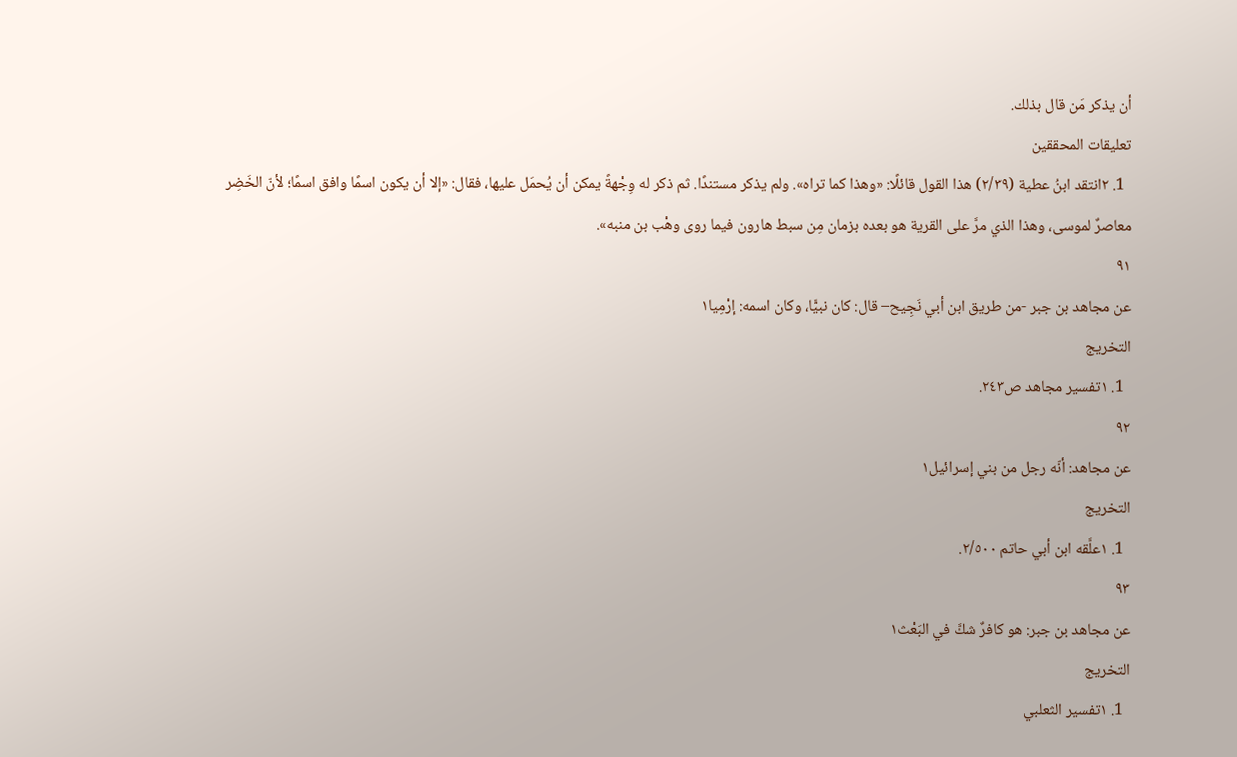أن يذكر مَن قال بذلك.
تعليقات المحققين
  1. ٢انتقد ابنُ عطية (٢/٣٩) هذا القول قائلًا: «وهذا كما تراه». ولم يذكر مستندًا. ثم ذكر له وِجْهةً يمكن أن يُحمَل عليها، فقال: «إلا أن يكون اسمًا وافق اسمًا؛ لأنّ الخَضِر معاصرٌ لموسى، وهذا الذي مرَّ على القرية هو بعده بزمان مِن سبط هارون فيما روى وهْب بن منبه».
٩١
عن مجاهد بن جبر -من طريق ابن أبي نَجِيح– قال: كان نبيًّا، وكان اسمه: إرْمِيا١
التخريج
  1. ١تفسير مجاهد ص٢٤٣.
٩٢
عن مجاهد: أنّه رجل من بني إسرائيل١
التخريج
  1. ١علَّقه ابن أبي حاتم ٢/٥٠٠.
٩٣
عن مجاهد بن جبر: هو كافرٌ شكَّ في البَعْث١
التخريج
  1. ١تفسير الثعلبي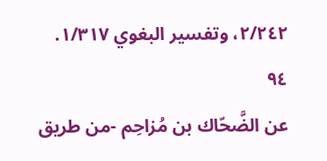٢/٢٤٢، وتفسير البغوي ١/٣١٧.
٩٤
عن الضَّحّاك بن مُزاحِم -من طريق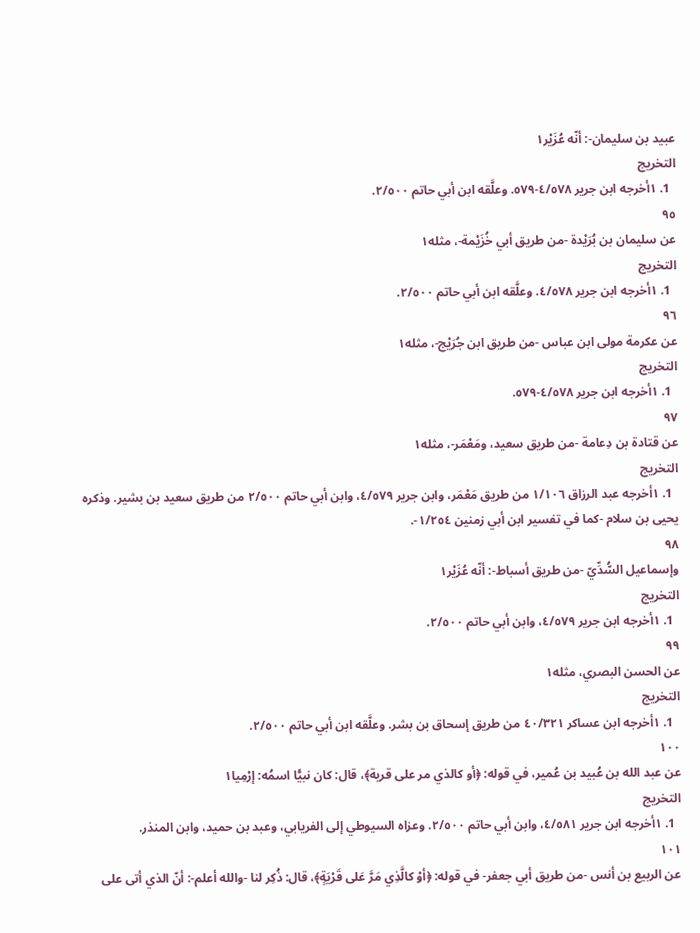عبيد بن سليمان-: أنّه عُزَيْر١
التخريج
  1. ١أخرجه ابن جرير ٤/٥٧٨-٥٧٩. وعلَّقه ابن أبي حاتم ٢/٥٠٠.
٩٥
عن سليمان بن بُرَيْدة -من طريق أبي خُزَيْمة-، مثله١
التخريج
  1. ١أخرجه ابن جرير ٤/٥٧٨. وعلَّقه ابن أبي حاتم ٢/٥٠٠.
٩٦
عن عكرمة مولى ابن عباس -من طريق ابن جُرَيْج-، مثله١
التخريج
  1. ١أخرجه ابن جرير ٤/٥٧٨-٥٧٩.
٩٧
عن قتادة بن دِعامة -من طريق سعيد، ومَعْمَر-، مثله١
التخريج
  1. ١أخرجه عبد الرزاق ١/١٠٦ من طريق مَعْمَر، وابن جرير ٤/٥٧٩، وابن أبي حاتم ٢/٥٠٠ من طريق سعيد بن بشير. وذكره يحيى بن سلام -كما في تفسير ابن أبي زمنين ١/٢٥٤-.
٩٨
وإسماعيل السُّدِّيّ -من طريق أسباط-: أنّه عُزَيْر١
التخريج
  1. ١أخرجه ابن جرير ٤/٥٧٩، وابن أبي حاتم ٢/٥٠٠.
٩٩
عن الحسن البصري، مثله١
التخريج
  1. ١أخرجه ابن عساكر ٤٠/٣٢١ من طريق إسحاق بن بشر. وعلَّقه ابن أبي حاتم ٢/٥٠٠.
١٠٠
عن عبد الله بن عُبيد بن عُمير، في قوله: ﴿أو كالذي مر على قرية﴾، قال: كان نبيًّا اسمُه: إرْمِيا١
التخريج
  1. ١أخرجه ابن جرير ٤/٥٨١، وابن أبي حاتم ٢/٥٠٠. وعزاه السيوطي إلى الفريابي، وعبد بن حميد، وابن المنذر.
١٠١
عن الربيع بن أنس -من طريق أبي جعفر- في قوله: ﴿أوْ كالَّذِي مَرَّ عَلى قَرْيَةٍ﴾، قال: ذُكِر لنا -والله أعلم-: أنّ الذي أتى على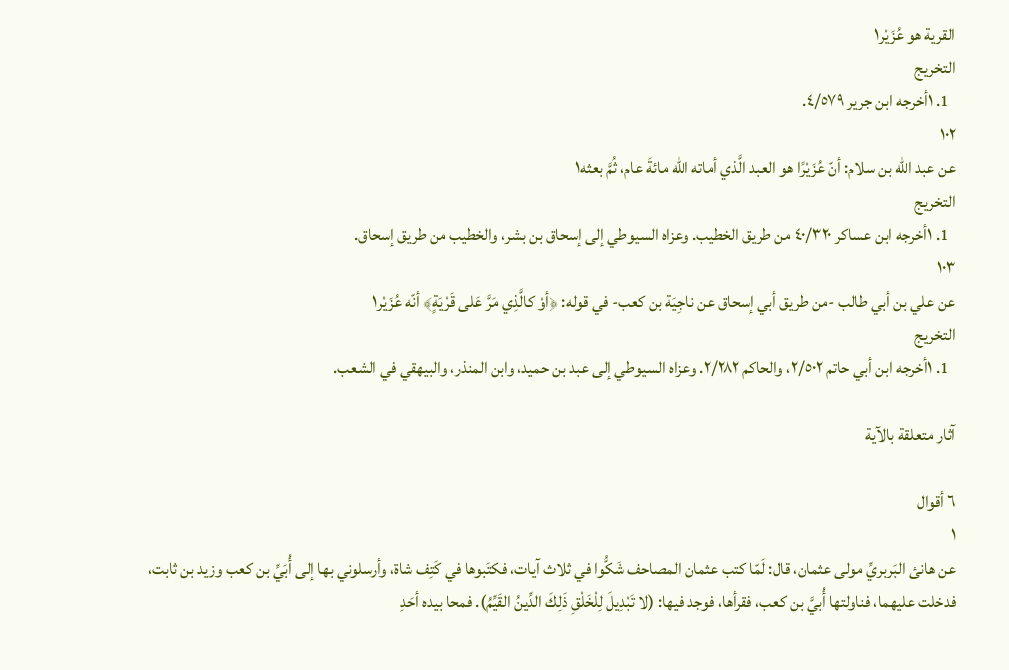القرية هو عُزَيْر١
التخريج
  1. ١أخرجه ابن جرير ٤/٥٧٩.
١٠٢
عن عبد الله بن سلام: أنّ عُزَيْرًا هو العبد الَّذي أماته الله مائةَ عام، ثُمَّ بعثه١
التخريج
  1. ١أخرجه ابن عساكر ٤٠/٣٢٠ من طريق الخطيب. وعزاه السيوطي إلى إسحاق بن بشر، والخطيب من طريق إسحاق.
١٠٣
عن علي بن أبي طالب -من طريق أبي إسحاق عن ناجِيَة بن كعب- في قوله: ﴿أوْ كالَّذِي مَرَّ عَلى قَرْيَةٍ﴾ أنّه عُزَيْر١
التخريج
  1. ١أخرجه ابن أبي حاتم ٢/٥٠٢، والحاكم ٢/٢٨٢. وعزاه السيوطي إلى عبد بن حميد، وابن المنذر، والبيهقي في الشعب.

آثار متعلقة بالآية

٦ أقوال
١
عن هانئ البَربريِّ مولى عثمان، قال: لَمّا كتب عثمان المصاحف شَكُّوا في ثلاث آيات، فكتَبوها في كَتِف شاة، وأرسلوني بها إلى أُبَيِّ بن كعب وزيد بن ثابت، فدخلت عليهما، فناولتها أُبيَّ بن كعب، فقرأها، فوجد فيها: (لا تَبْدِيلَ لِلْخَلْقِ ذَلِكَ الدِّينُ القَيِّمُ). فمحا بيده أحَدِ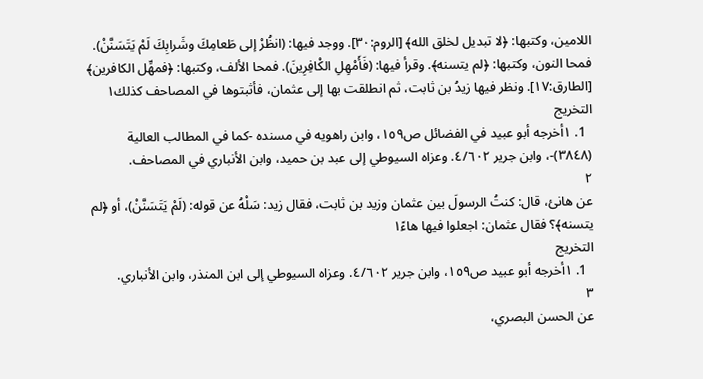اللامين، وكتبها: ﴿لا تبديل لخلق الله﴾ [الروم:٣٠]. ووجد فيها: (انظُرْ إلى طَعامِكَ وشَرابِكَ لَمْ يَتَسَنَّنْ). فمحا النون، وكتبها: ﴿لم يتسنه﴾. وقرأ فيها: (فَأَمْهِلِ الكْافِرِينَ). فمحا الألف، وكتبها: ﴿فمهِّل الكافرين﴾ [الطارق:١٧]. ونظر فيها زيدُ بن ثابت، ثم انطلقت بها إلى عثمان، فأثبتوها في المصاحف كذلك١
التخريج
  1. ١أخرجه أبو عبيد في الفضائل ص١٥٩، وابن راهويه في مسنده -كما في المطالب العالية (٣٨٤٨)-، وابن جرير ٤/٦٠٢. وعزاه السيوطي إلى عبد بن حميد، وابن الأنباري في المصاحف.
٢
عن هانئ، قال: كنتُ الرسولَ بين عثمان وزيد بن ثابت، فقال زيد: سَلْهُ عن قوله: (لَمْ يَتَسَنَّنْ)، أو ﴿لم يتسنه﴾؟ فقال عثمان: اجعلوا فيها هاءً١
التخريج
  1. ١أخرجه أبو عبيد ص١٥٩، وابن جرير ٤/٦٠٢. وعزاه السيوطي إلى ابن المنذر، وابن الأنباري.
٣
عن الحسن البصري،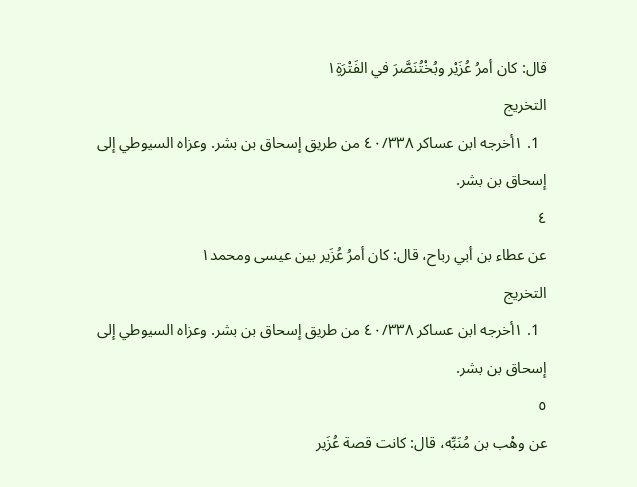قال: كان أمرُ عُزَيْر وبُخْتُنَصَّرَ في الفَتْرَةِ١
التخريج
  1. ١أخرجه ابن عساكر ٤٠/٣٣٨ من طريق إسحاق بن بشر. وعزاه السيوطي إلى إسحاق بن بشر.
٤
عن عطاء بن أبي رباح، قال: كان أمرُ عُزَير بين عيسى ومحمد١
التخريج
  1. ١أخرجه ابن عساكر ٤٠/٣٣٨ من طريق إسحاق بن بشر. وعزاه السيوطي إلى إسحاق بن بشر.
٥
عن وهْب بن مُنَبِّه، قال: كانت قصة عُزَير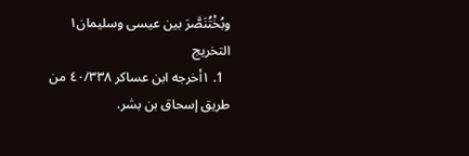وبُخْتُنَصَّرَ بين عيسى وسليمان١
التخريج
  1. ١أخرجه ابن عساكر ٤٠/٣٣٨ من طريق إسحاق بن بشر.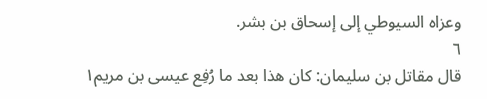وعزاه السيوطي إلى إسحاق بن بشر.
٦
قال مقاتل بن سليمان: كان هذا بعد ما رُفِع عيسى بن مريم١